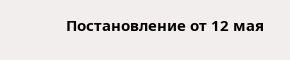Постановление от 12 мая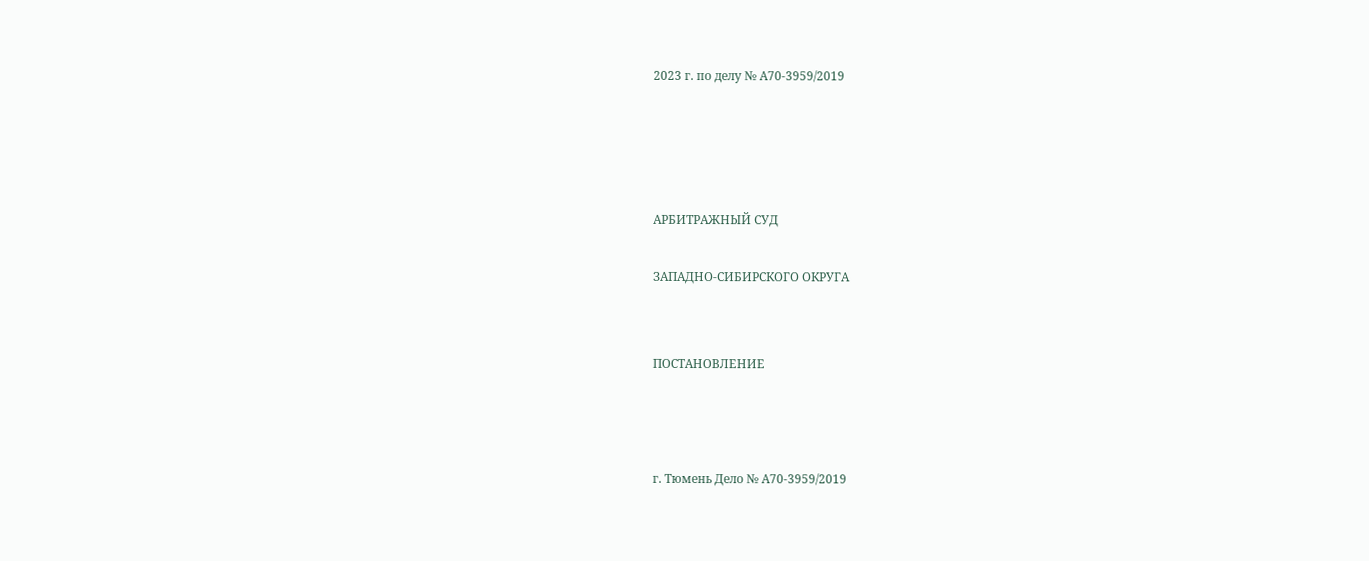2023 г. по делу № А70-3959/2019




АРБИТРАЖНЫЙ СУД

ЗАПАДНО-СИБИРСКОГО ОКРУГА


ПОСТАНОВЛЕНИЕ



г. Тюмень Дело № А70-3959/2019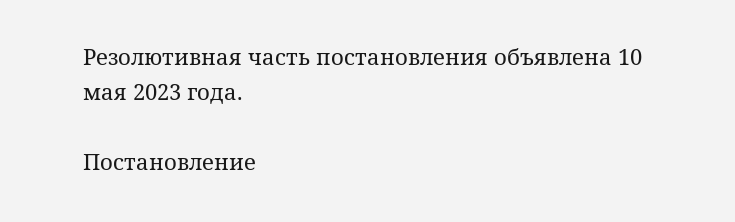Резолютивная часть постановления объявлена 10 мая 2023 года.

Постановление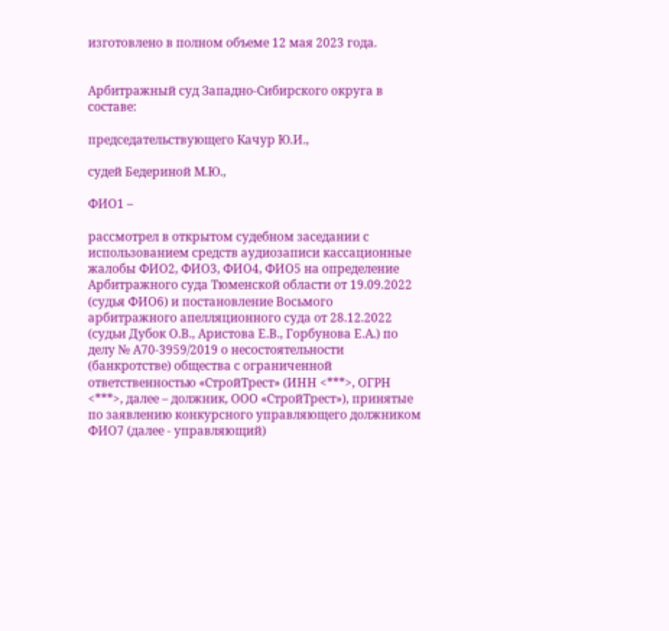изготовлено в полном объеме 12 мая 2023 года.


Арбитражный суд Западно-Сибирского округа в составе:

председательствующего Качур Ю.И.,

судей Бедериной М.Ю.,

ФИО1 –

рассмотрел в открытом судебном заседании с использованием средств аудиозаписи кассационные жалобы ФИО2, ФИО3, ФИО4, ФИО5 на определение Арбитражного суда Тюменской области от 19.09.2022 (судья ФИО6) и постановление Восьмого арбитражного апелляционного суда от 28.12.2022 (судьи Дубок О.В., Аристова Е.В., Горбунова Е.А.) по делу № А70-3959/2019 о несостоятельности (банкротстве) общества с ограниченной ответственностью «СтройТрест» (ИНН <***>, ОГРН <***>, далее – должник, ООО «СтройТрест»), принятые по заявлению конкурсного управляющего должником ФИО7 (далее - управляющий)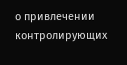о привлечении контролирующих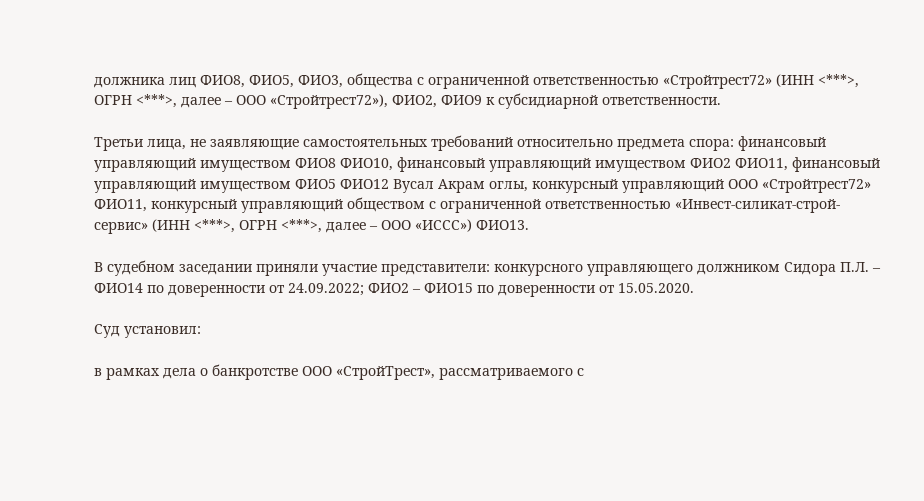должника лиц ФИО8, ФИО5, ФИО3, общества с ограниченной ответственностью «Стройтрест72» (ИНН <***>, ОГРН <***>, далее – ООО «Стройтрест72»), ФИО2, ФИО9 к субсидиарной ответственности.

Третьи лица, не заявляющие самостоятельных требований относительно предмета спора: финансовый управляющий имуществом ФИО8 ФИО10, финансовый управляющий имуществом ФИО2 ФИО11, финансовый управляющий имуществом ФИО5 ФИО12 Вусал Акрам оглы, конкурсный управляющий ООО «Стройтрест72» ФИО11, конкурсный управляющий обществом с ограниченной ответственностью «Инвест-силикат-строй-сервис» (ИНН <***>, ОГРН <***>, далее – ООО «ИССС») ФИО13.

В судебном заседании приняли участие представители: конкурсного управляющего должником Сидора П.Л. – ФИО14 по доверенности от 24.09.2022; ФИО2 – ФИО15 по доверенности от 15.05.2020.

Суд установил:

в рамках дела о банкротстве ООО «СтройТрест», рассматриваемого с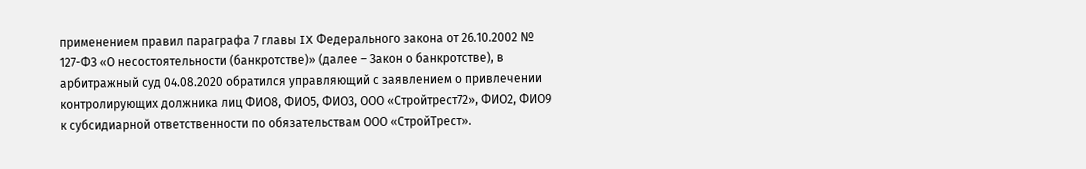применением правил параграфа 7 главы IX Федерального закона от 26.10.2002 № 127-ФЗ «О несостоятельности (банкротстве)» (далее – Закон о банкротстве), в арбитражный суд 04.08.2020 обратился управляющий с заявлением о привлечении контролирующих должника лиц ФИО8, ФИО5, ФИО3, ООО «Стройтрест72», ФИО2, ФИО9 к субсидиарной ответственности по обязательствам ООО «СтройТрест».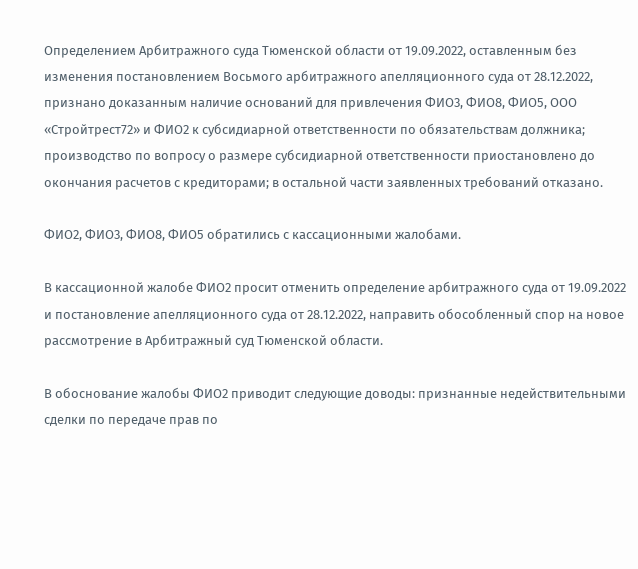Определением Арбитражного суда Тюменской области от 19.09.2022, оставленным без изменения постановлением Восьмого арбитражного апелляционного суда от 28.12.2022, признано доказанным наличие оснований для привлечения ФИО3, ФИО8, ФИО5, ООО «Стройтрест72» и ФИО2 к субсидиарной ответственности по обязательствам должника; производство по вопросу о размере субсидиарной ответственности приостановлено до окончания расчетов с кредиторами; в остальной части заявленных требований отказано.

ФИО2, ФИО3, ФИО8, ФИО5 обратились с кассационными жалобами.

В кассационной жалобе ФИО2 просит отменить определение арбитражного суда от 19.09.2022 и постановление апелляционного суда от 28.12.2022, направить обособленный спор на новое рассмотрение в Арбитражный суд Тюменской области.

В обоснование жалобы ФИО2 приводит следующие доводы: признанные недействительными сделки по передаче прав по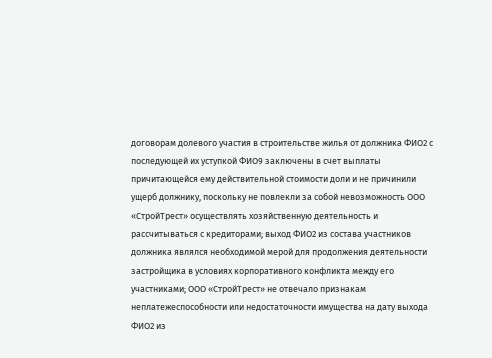договорам долевого участия в строительстве жилья от должника ФИО2 с последующей их уступкой ФИО9 заключены в счет выплаты причитающейся ему действительной стоимости доли и не причинили ущерб должнику, поскольку не повлекли за собой невозможность ООО «СтройТрест» осуществлять хозяйственную деятельность и рассчитываться с кредиторами; выход ФИО2 из состава участников должника являлся необходимой мерой для продолжения деятельности застройщика в условиях корпоративного конфликта между его участниками; ООО «СтройТрест» не отвечало признакам неплатежеспособности или недостаточности имущества на дату выхода ФИО2 из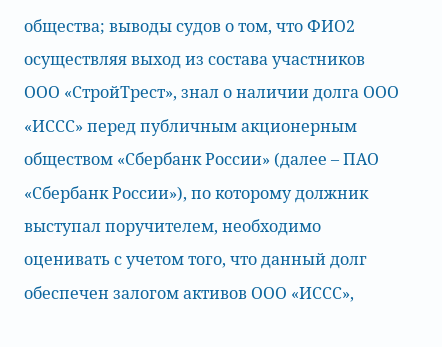общества; выводы судов о том, что ФИО2 осуществляя выход из состава участников ООО «СтройТрест», знал о наличии долга ООО «ИССС» перед публичным акционерным обществом «Сбербанк России» (далее – ПАО «Сбербанк России»), по которому должник выступал поручителем, необходимо оценивать с учетом того, что данный долг обеспечен залогом активов ООО «ИССС»,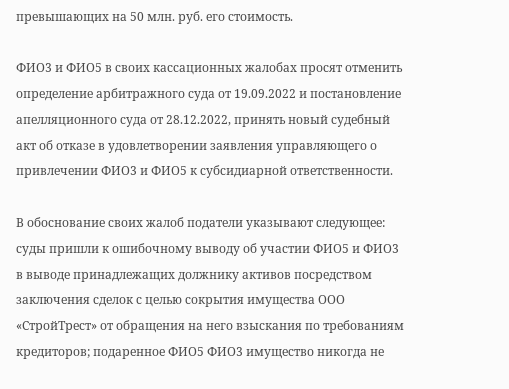превышающих на 50 млн. руб. его стоимость.

ФИО3 и ФИО5 в своих кассационных жалобах просят отменить определение арбитражного суда от 19.09.2022 и постановление апелляционного суда от 28.12.2022, принять новый судебный акт об отказе в удовлетворении заявления управляющего о привлечении ФИО3 и ФИО5 к субсидиарной ответственности.

В обоснование своих жалоб податели указывают следующее: суды пришли к ошибочному выводу об участии ФИО5 и ФИО3 в выводе принадлежащих должнику активов посредством заключения сделок с целью сокрытия имущества ООО «СтройТрест» от обращения на него взыскания по требованиям кредиторов; подаренное ФИО5 ФИО3 имущество никогда не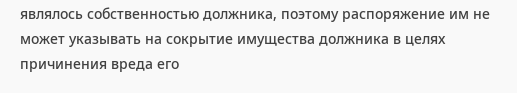являлось собственностью должника, поэтому распоряжение им не может указывать на сокрытие имущества должника в целях причинения вреда его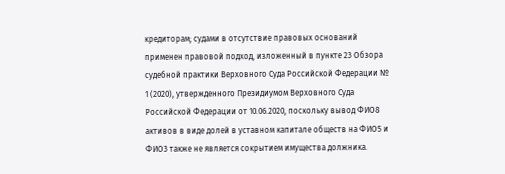кредиторам; судами в отсутствие правовых оснований применен правовой подход, изложенный в пункте 23 Обзора судебной практики Верховного Суда Российской Федерации № 1 (2020), утвержденного Президиумом Верховного Суда Российской Федерации от 10.06.2020, поскольку вывод ФИО8 активов в виде долей в уставном капитале обществ на ФИО5 и ФИО3 также не является сокрытием имущества должника.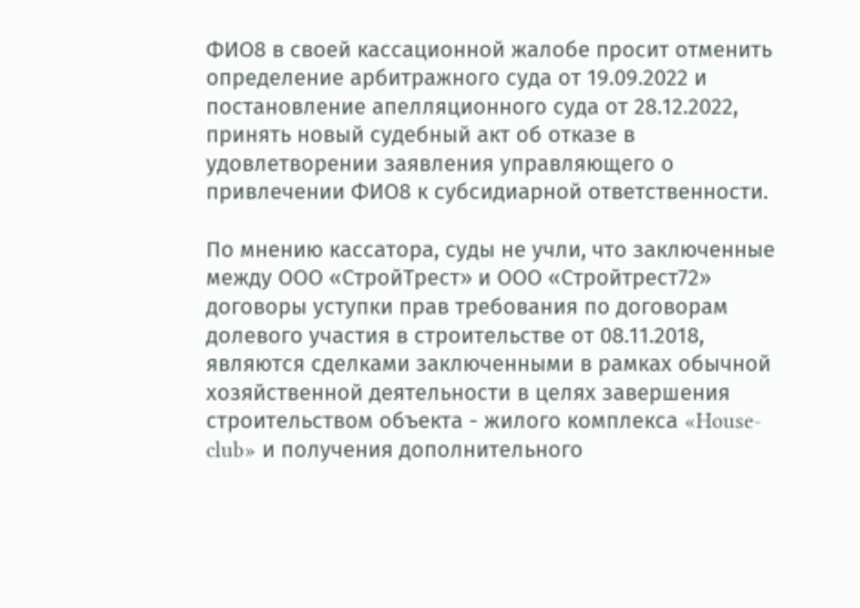ФИО8 в своей кассационной жалобе просит отменить определение арбитражного суда от 19.09.2022 и постановление апелляционного суда от 28.12.2022, принять новый судебный акт об отказе в удовлетворении заявления управляющего о привлечении ФИО8 к субсидиарной ответственности.

По мнению кассатора, суды не учли, что заключенные между ООО «СтройТрест» и ООО «Стройтрест72» договоры уступки прав требования по договорам долевого участия в строительстве от 08.11.2018, являются сделками заключенными в рамках обычной хозяйственной деятельности в целях завершения строительством объекта - жилого комплекса «House-club» и получения дополнительного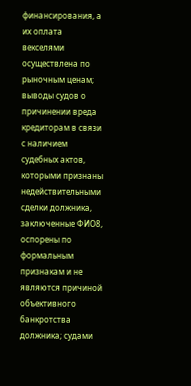финансирования, а их оплата векселями осуществлена по рыночным ценам; выводы судов о причинении вреда кредиторам в связи с наличием судебных актов, которыми признаны недействительными сделки должника, заключенные ФИО8, оспорены по формальным признакам и не являются причиной объективного банкротства должника; судами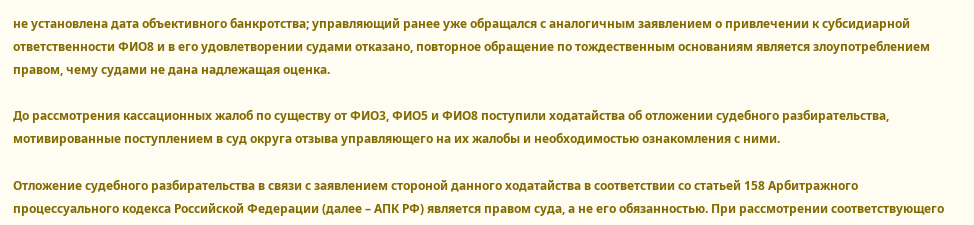не установлена дата объективного банкротства; управляющий ранее уже обращался с аналогичным заявлением о привлечении к субсидиарной ответственности ФИО8 и в его удовлетворении судами отказано, повторное обращение по тождественным основаниям является злоупотреблением правом, чему судами не дана надлежащая оценка.

До рассмотрения кассационных жалоб по существу от ФИО3, ФИО5 и ФИО8 поступили ходатайства об отложении судебного разбирательства, мотивированные поступлением в суд округа отзыва управляющего на их жалобы и необходимостью ознакомления с ними.

Отложение судебного разбирательства в связи с заявлением стороной данного ходатайства в соответствии со статьей 158 Арбитражного процессуального кодекса Российской Федерации (далее – АПК РФ) является правом суда, а не его обязанностью. При рассмотрении соответствующего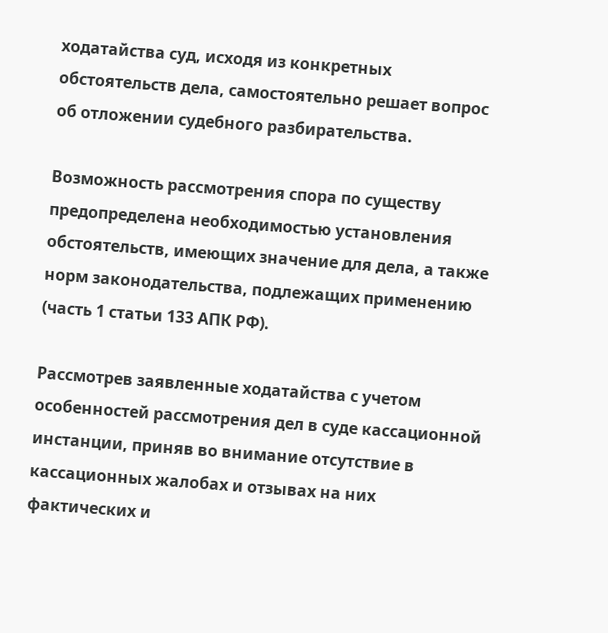ходатайства суд, исходя из конкретных обстоятельств дела, самостоятельно решает вопрос об отложении судебного разбирательства.

Возможность рассмотрения спора по существу предопределена необходимостью установления обстоятельств, имеющих значение для дела, а также норм законодательства, подлежащих применению (часть 1 статьи 133 АПК РФ).

Рассмотрев заявленные ходатайства с учетом особенностей рассмотрения дел в суде кассационной инстанции, приняв во внимание отсутствие в кассационных жалобах и отзывах на них фактических и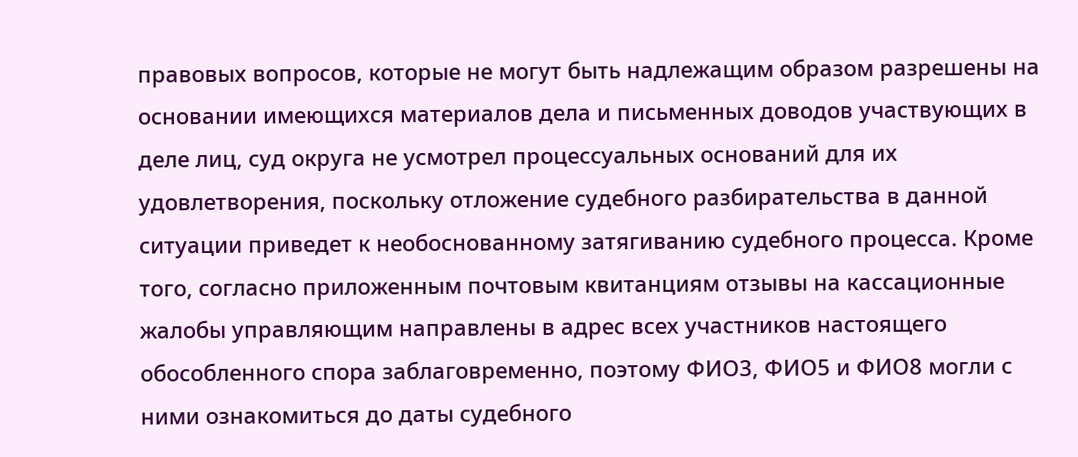правовых вопросов, которые не могут быть надлежащим образом разрешены на основании имеющихся материалов дела и письменных доводов участвующих в деле лиц, суд округа не усмотрел процессуальных оснований для их удовлетворения, поскольку отложение судебного разбирательства в данной ситуации приведет к необоснованному затягиванию судебного процесса. Кроме того, согласно приложенным почтовым квитанциям отзывы на кассационные жалобы управляющим направлены в адрес всех участников настоящего обособленного спора заблаговременно, поэтому ФИО3, ФИО5 и ФИО8 могли с ними ознакомиться до даты судебного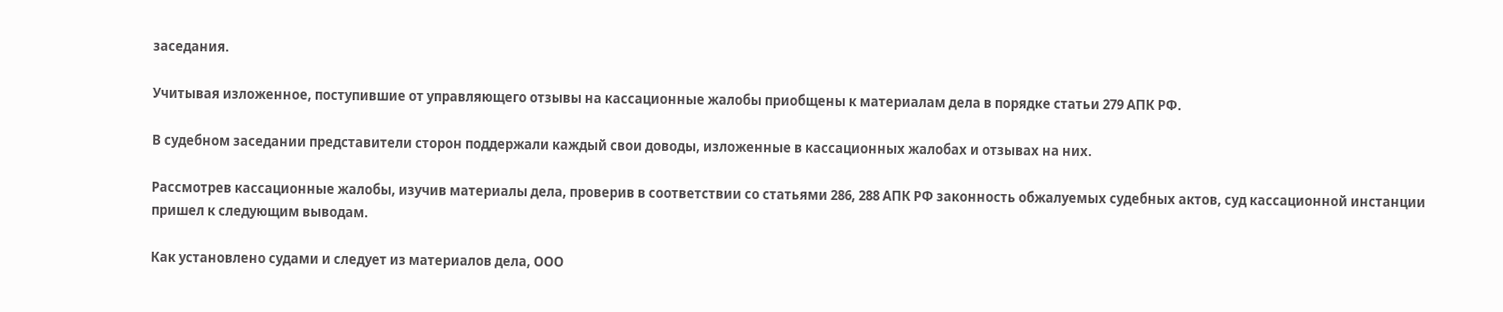заседания.

Учитывая изложенное, поступившие от управляющего отзывы на кассационные жалобы приобщены к материалам дела в порядке статьи 279 АПК РФ.

В судебном заседании представители сторон поддержали каждый свои доводы, изложенные в кассационных жалобах и отзывах на них.

Рассмотрев кассационные жалобы, изучив материалы дела, проверив в соответствии со статьями 286, 288 АПК РФ законность обжалуемых судебных актов, суд кассационной инстанции пришел к следующим выводам.

Как установлено судами и следует из материалов дела, ООО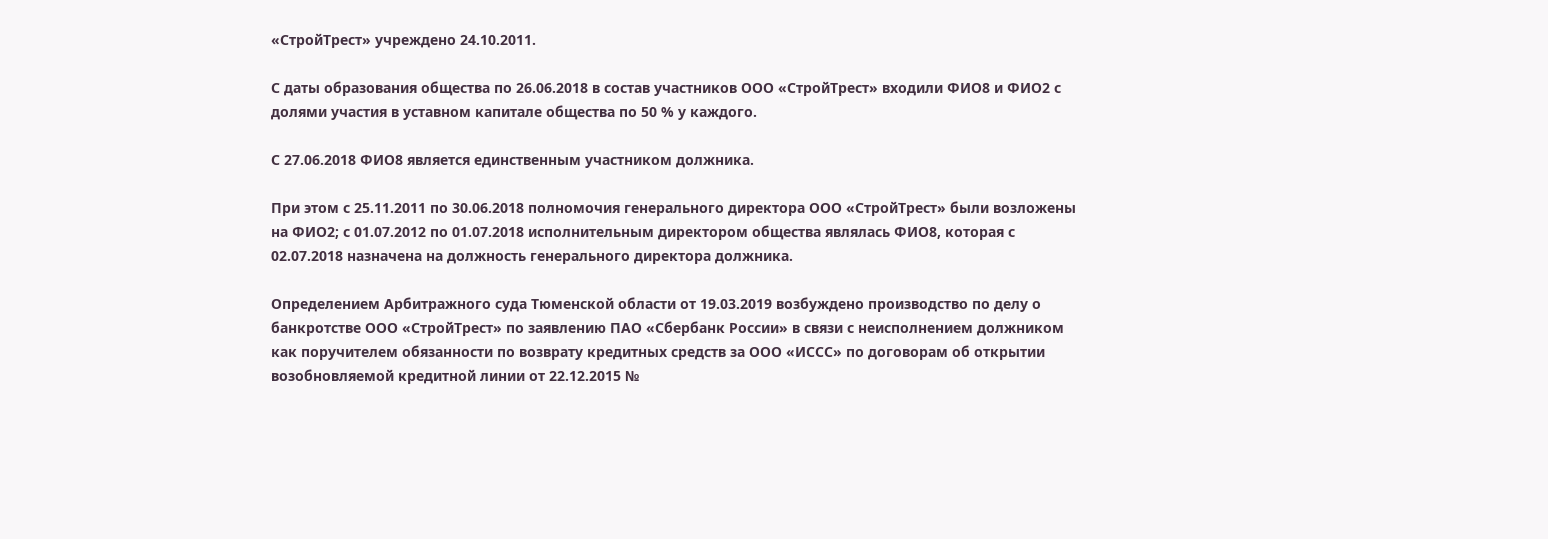«СтройТрест» учреждено 24.10.2011.

С даты образования общества по 26.06.2018 в состав участников ООО «СтройТрест» входили ФИО8 и ФИО2 с долями участия в уставном капитале общества по 50 % у каждого.

С 27.06.2018 ФИО8 является единственным участником должника.

При этом с 25.11.2011 по 30.06.2018 полномочия генерального директора ООО «СтройТрест» были возложены на ФИО2; с 01.07.2012 по 01.07.2018 исполнительным директором общества являлась ФИО8, которая с 02.07.2018 назначена на должность генерального директора должника.

Определением Арбитражного суда Тюменской области от 19.03.2019 возбуждено производство по делу о банкротстве ООО «СтройТрест» по заявлению ПАО «Сбербанк России» в связи с неисполнением должником как поручителем обязанности по возврату кредитных средств за ООО «ИССС» по договорам об открытии возобновляемой кредитной линии от 22.12.2015 №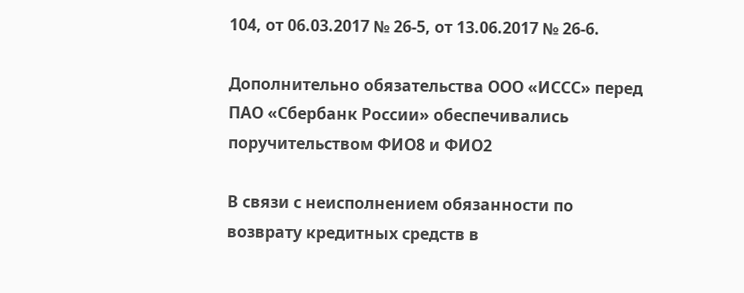104, от 06.03.2017 № 26-5, от 13.06.2017 № 26-6.

Дополнительно обязательства ООО «ИССС» перед ПАО «Сбербанк России» обеспечивались поручительством ФИО8 и ФИО2

В связи с неисполнением обязанности по возврату кредитных средств в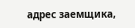адрес заемщика,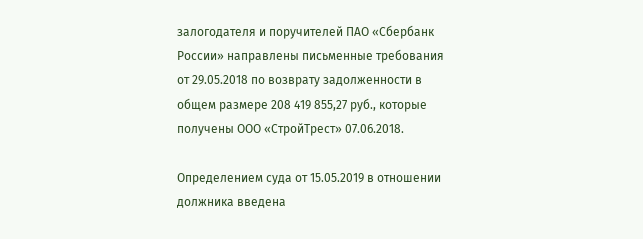залогодателя и поручителей ПАО «Сбербанк России» направлены письменные требования от 29.05.2018 по возврату задолженности в общем размере 208 419 855,27 руб., которые получены ООО «СтройТрест» 07.06.2018.

Определением суда от 15.05.2019 в отношении должника введена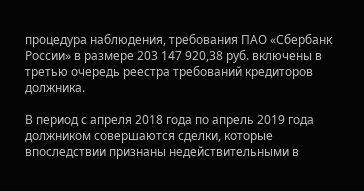процедура наблюдения, требования ПАО «Сбербанк России» в размере 203 147 920,38 руб. включены в третью очередь реестра требований кредиторов должника.

В период с апреля 2018 года по апрель 2019 года должником совершаются сделки, которые впоследствии признаны недействительными в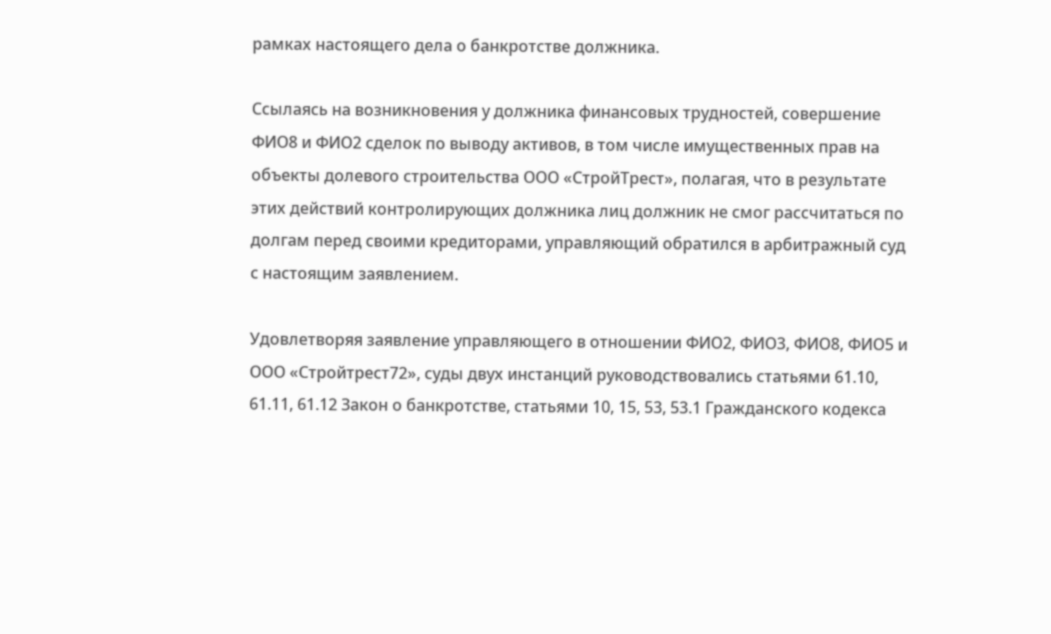рамках настоящего дела о банкротстве должника.

Ссылаясь на возникновения у должника финансовых трудностей, совершение ФИО8 и ФИО2 сделок по выводу активов, в том числе имущественных прав на объекты долевого строительства ООО «СтройТрест», полагая, что в результате этих действий контролирующих должника лиц должник не смог рассчитаться по долгам перед своими кредиторами, управляющий обратился в арбитражный суд с настоящим заявлением.

Удовлетворяя заявление управляющего в отношении ФИО2, ФИО3, ФИО8, ФИО5 и ООО «Стройтрест72», суды двух инстанций руководствовались статьями 61.10, 61.11, 61.12 Закон о банкротстве, статьями 10, 15, 53, 53.1 Гражданского кодекса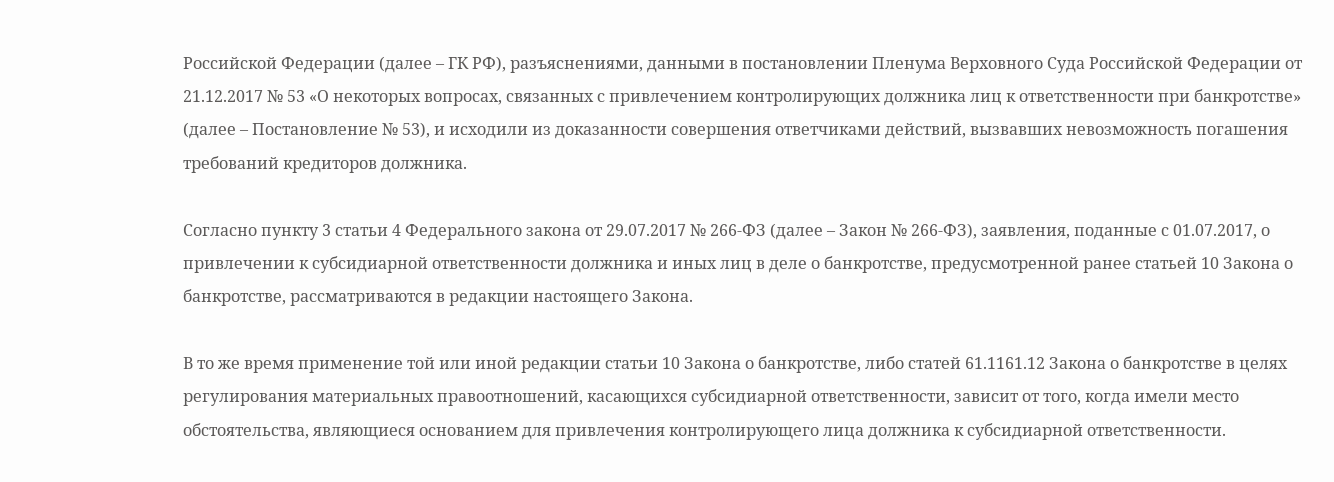Российской Федерации (далее – ГК РФ), разъяснениями, данными в постановлении Пленума Верховного Суда Российской Федерации от 21.12.2017 № 53 «О некоторых вопросах, связанных с привлечением контролирующих должника лиц к ответственности при банкротстве» (далее – Постановление № 53), и исходили из доказанности совершения ответчиками действий, вызвавших невозможность погашения требований кредиторов должника.

Согласно пункту 3 статьи 4 Федерального закона от 29.07.2017 № 266-ФЗ (далее – Закон № 266-ФЗ), заявления, поданные с 01.07.2017, о привлечении к субсидиарной ответственности должника и иных лиц в деле о банкротстве, предусмотренной ранее статьей 10 Закона о банкротстве, рассматриваются в редакции настоящего Закона.

В то же время применение той или иной редакции статьи 10 Закона о банкротстве, либо статей 61.1161.12 Закона о банкротстве в целях регулирования материальных правоотношений, касающихся субсидиарной ответственности, зависит от того, когда имели место обстоятельства, являющиеся основанием для привлечения контролирующего лица должника к субсидиарной ответственности.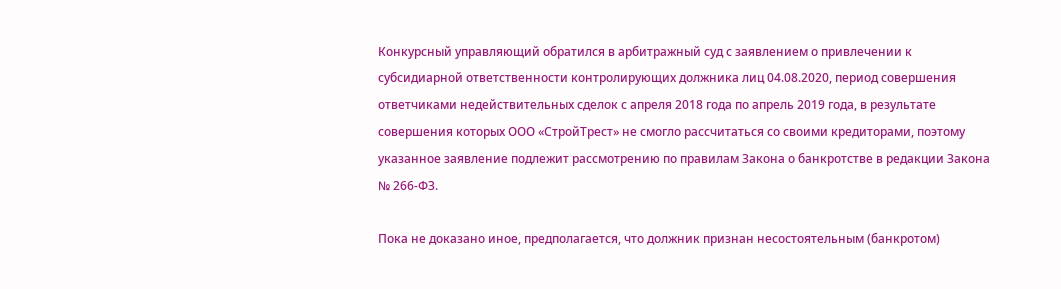Конкурсный управляющий обратился в арбитражный суд с заявлением о привлечении к субсидиарной ответственности контролирующих должника лиц 04.08.2020, период совершения ответчиками недействительных сделок с апреля 2018 года по апрель 2019 года, в результате совершения которых ООО «СтройТрест» не смогло рассчитаться со своими кредиторами, поэтому указанное заявление подлежит рассмотрению по правилам Закона о банкротстве в редакции Закона № 266-ФЗ.

Пока не доказано иное, предполагается, что должник признан несостоятельным (банкротом)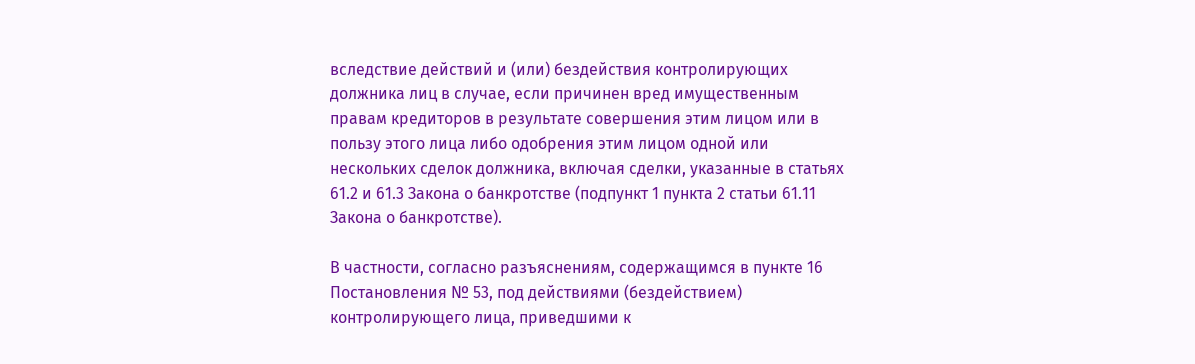вследствие действий и (или) бездействия контролирующих должника лиц в случае, если причинен вред имущественным правам кредиторов в результате совершения этим лицом или в пользу этого лица либо одобрения этим лицом одной или нескольких сделок должника, включая сделки, указанные в статьях 61.2 и 61.3 Закона о банкротстве (подпункт 1 пункта 2 статьи 61.11 Закона о банкротстве).

В частности, согласно разъяснениям, содержащимся в пункте 16 Постановления № 53, под действиями (бездействием) контролирующего лица, приведшими к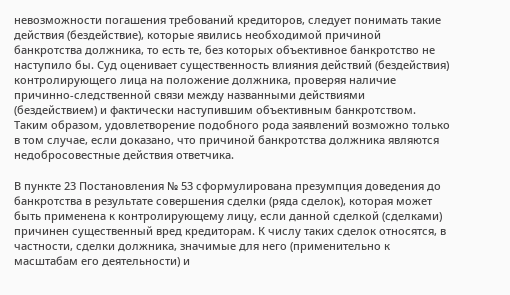невозможности погашения требований кредиторов, следует понимать такие действия (бездействие), которые явились необходимой причиной банкротства должника, то есть те, без которых объективное банкротство не наступило бы. Суд оценивает существенность влияния действий (бездействия) контролирующего лица на положение должника, проверяя наличие причинно-следственной связи между названными действиями (бездействием) и фактически наступившим объективным банкротством. Таким образом, удовлетворение подобного рода заявлений возможно только в том случае, если доказано, что причиной банкротства должника являются недобросовестные действия ответчика.

В пункте 23 Постановления № 53 сформулирована презумпция доведения до банкротства в результате совершения сделки (ряда сделок), которая может быть применена к контролирующему лицу, если данной сделкой (сделками) причинен существенный вред кредиторам. К числу таких сделок относятся, в частности, сделки должника, значимые для него (применительно к масштабам его деятельности) и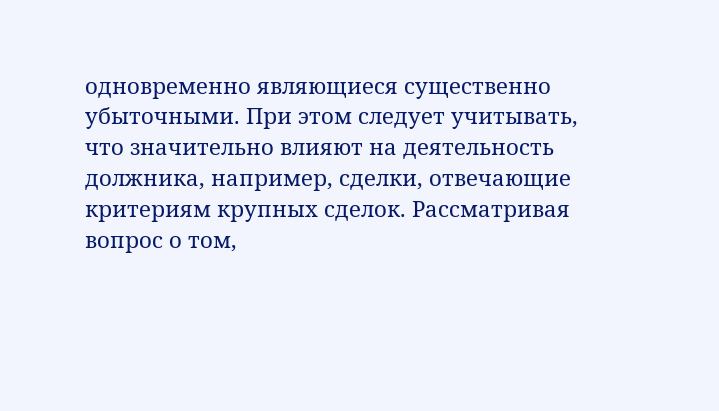одновременно являющиеся существенно убыточными. При этом следует учитывать, что значительно влияют на деятельность должника, например, сделки, отвечающие критериям крупных сделок. Рассматривая вопрос о том,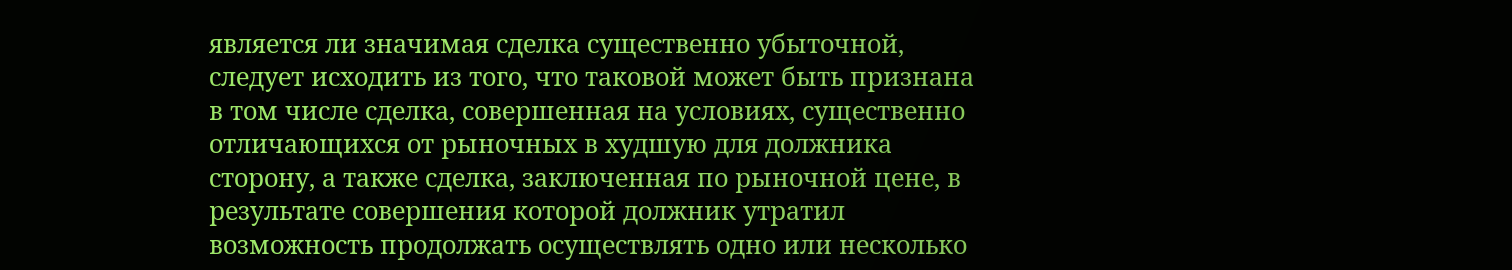является ли значимая сделка существенно убыточной, следует исходить из того, что таковой может быть признана в том числе сделка, совершенная на условиях, существенно отличающихся от рыночных в худшую для должника сторону, а также сделка, заключенная по рыночной цене, в результате совершения которой должник утратил возможность продолжать осуществлять одно или несколько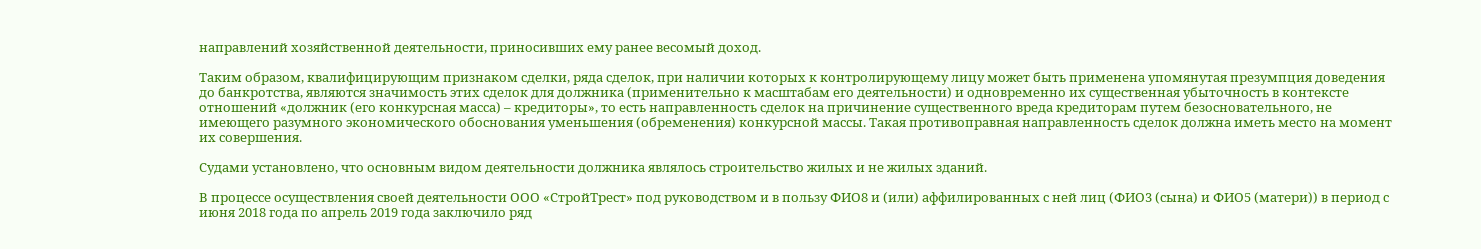направлений хозяйственной деятельности, приносивших ему ранее весомый доход.

Таким образом, квалифицирующим признаком сделки, ряда сделок, при наличии которых к контролирующему лицу может быть применена упомянутая презумпция доведения до банкротства, являются значимость этих сделок для должника (применительно к масштабам его деятельности) и одновременно их существенная убыточность в контексте отношений «должник (его конкурсная масса) – кредиторы», то есть направленность сделок на причинение существенного вреда кредиторам путем безосновательного, не имеющего разумного экономического обоснования уменьшения (обременения) конкурсной массы. Такая противоправная направленность сделок должна иметь место на момент их совершения.

Судами установлено, что основным видом деятельности должника являлось строительство жилых и не жилых зданий.

В процессе осуществления своей деятельности ООО «СтройТрест» под руководством и в пользу ФИО8 и (или) аффилированных с ней лиц (ФИО3 (сына) и ФИО5 (матери)) в период с июня 2018 года по апрель 2019 года заключило ряд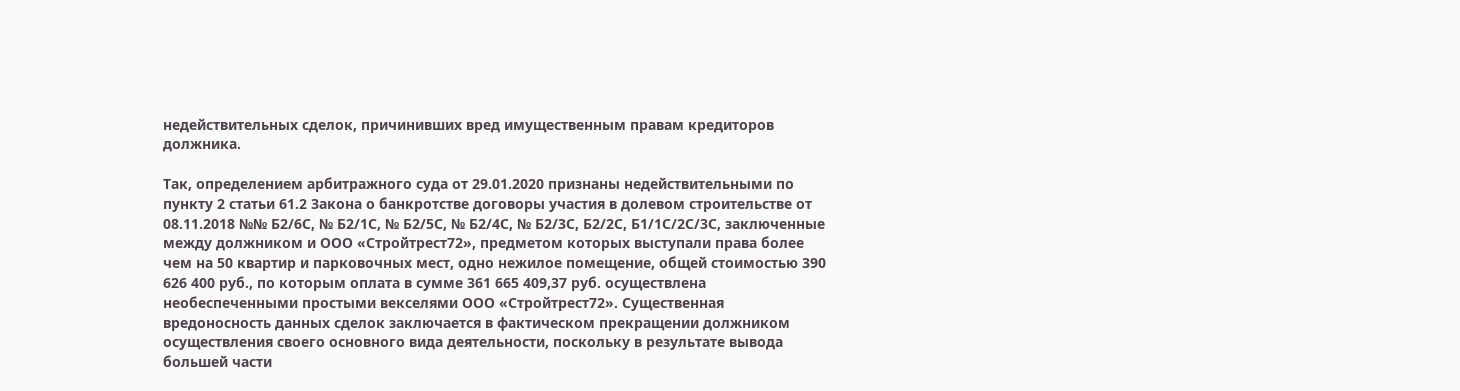недействительных сделок, причинивших вред имущественным правам кредиторов должника.

Так, определением арбитражного суда от 29.01.2020 признаны недействительными по пункту 2 статьи 61.2 Закона о банкротстве договоры участия в долевом строительстве от 08.11.2018 №№ Б2/6С, № Б2/1С, № Б2/5С, № Б2/4С, № Б2/3С, Б2/2С, Б1/1С/2С/3С, заключенные между должником и ООО «Стройтрест72», предметом которых выступали права более чем на 50 квартир и парковочных мест, одно нежилое помещение, общей стоимостью 390 626 400 руб., по которым оплата в сумме 361 665 409,37 руб. осуществлена необеспеченными простыми векселями ООО «Стройтрест72». Существенная вредоносность данных сделок заключается в фактическом прекращении должником осуществления своего основного вида деятельности, поскольку в результате вывода большей части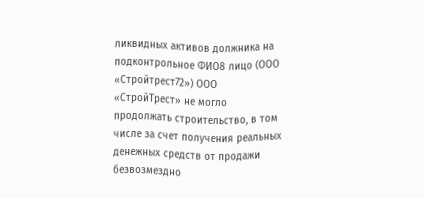ликвидных активов должника на подконтрольное ФИО8 лицо (ООО «Стройтрест72») ООО «СтройТрест» не могло продолжать строительство, в том числе за счет получения реальных денежных средств от продажи безвозмездно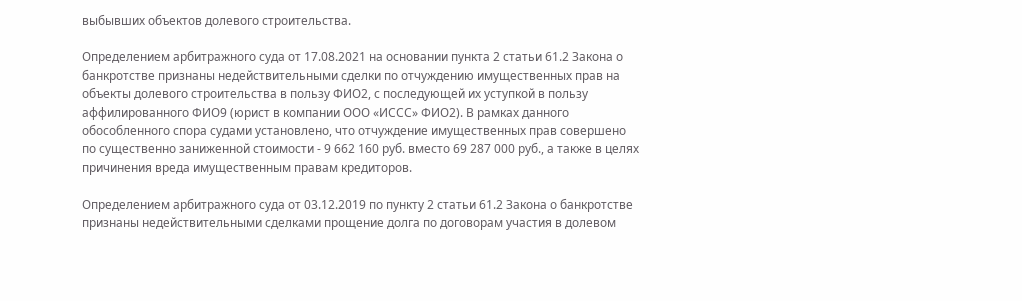выбывших объектов долевого строительства.

Определением арбитражного суда от 17.08.2021 на основании пункта 2 статьи 61.2 Закона о банкротстве признаны недействительными сделки по отчуждению имущественных прав на объекты долевого строительства в пользу ФИО2, с последующей их уступкой в пользу аффилированного ФИО9 (юрист в компании ООО «ИССС» ФИО2). В рамках данного обособленного спора судами установлено, что отчуждение имущественных прав совершено по существенно заниженной стоимости - 9 662 160 руб. вместо 69 287 000 руб., а также в целях причинения вреда имущественным правам кредиторов.

Определением арбитражного суда от 03.12.2019 по пункту 2 статьи 61.2 Закона о банкротстве признаны недействительными сделками прощение долга по договорам участия в долевом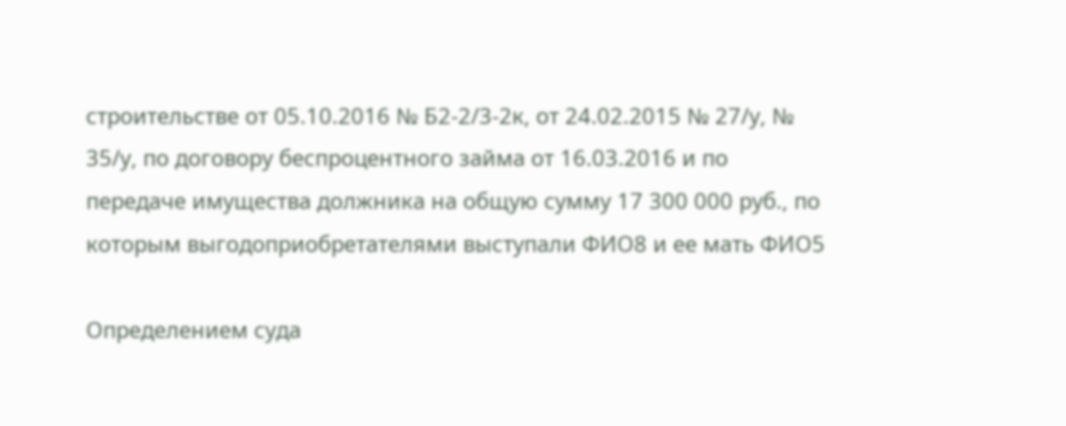строительстве от 05.10.2016 № Б2-2/3-2к, от 24.02.2015 № 27/у, № 35/у, по договору беспроцентного займа от 16.03.2016 и по передаче имущества должника на общую сумму 17 300 000 руб., по которым выгодоприобретателями выступали ФИО8 и ее мать ФИО5

Определением суда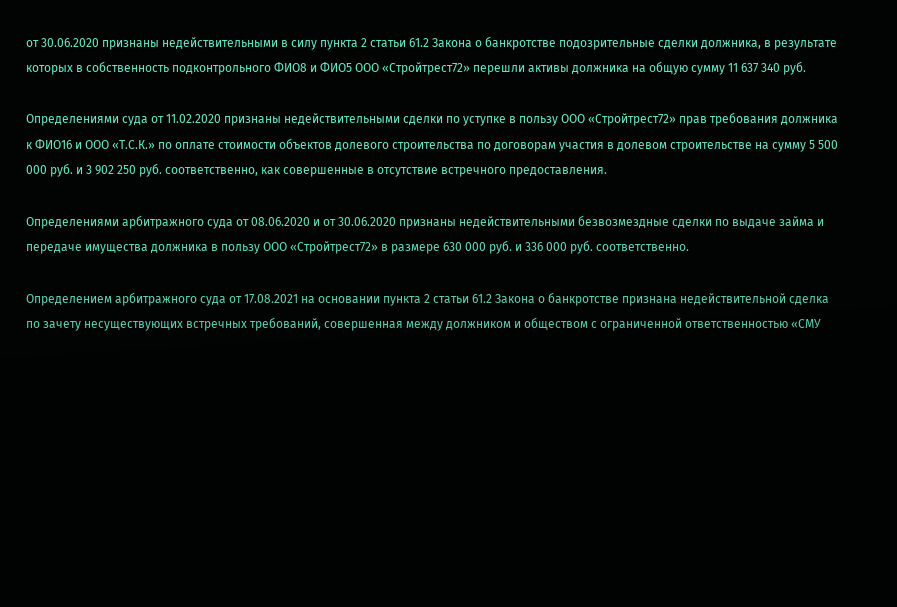от 30.06.2020 признаны недействительными в силу пункта 2 статьи 61.2 Закона о банкротстве подозрительные сделки должника, в результате которых в собственность подконтрольного ФИО8 и ФИО5 ООО «Стройтрест72» перешли активы должника на общую сумму 11 637 340 руб.

Определениями суда от 11.02.2020 признаны недействительными сделки по уступке в пользу ООО «Стройтрест72» прав требования должника к ФИО16 и ООО «Т.С.К.» по оплате стоимости объектов долевого строительства по договорам участия в долевом строительстве на сумму 5 500 000 руб. и 3 902 250 руб. соответственно, как совершенные в отсутствие встречного предоставления.

Определениями арбитражного суда от 08.06.2020 и от 30.06.2020 признаны недействительными безвозмездные сделки по выдаче займа и передаче имущества должника в пользу ООО «Стройтрест72» в размере 630 000 руб. и 336 000 руб. соответственно.

Определением арбитражного суда от 17.08.2021 на основании пункта 2 статьи 61.2 Закона о банкротстве признана недействительной сделка по зачету несуществующих встречных требований, совершенная между должником и обществом с ограниченной ответственностью «СМУ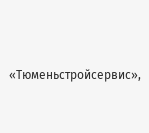«Тюменьстройсервис»,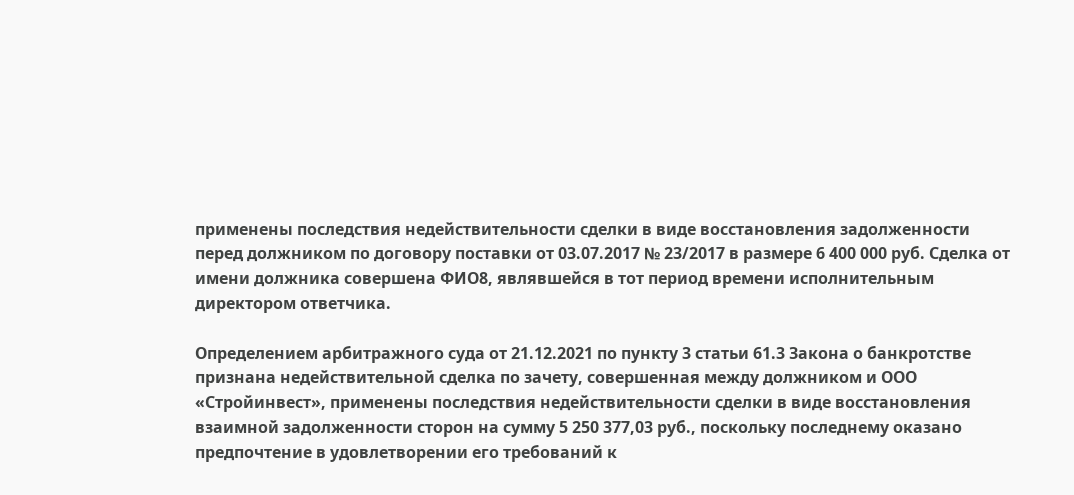применены последствия недействительности сделки в виде восстановления задолженности перед должником по договору поставки от 03.07.2017 № 23/2017 в размере 6 400 000 руб. Сделка от имени должника совершена ФИО8, являвшейся в тот период времени исполнительным директором ответчика.

Определением арбитражного суда от 21.12.2021 по пункту 3 статьи 61.3 Закона о банкротстве признана недействительной сделка по зачету, совершенная между должником и ООО «Стройинвест», применены последствия недействительности сделки в виде восстановления взаимной задолженности сторон на сумму 5 250 377,03 руб., поскольку последнему оказано предпочтение в удовлетворении его требований к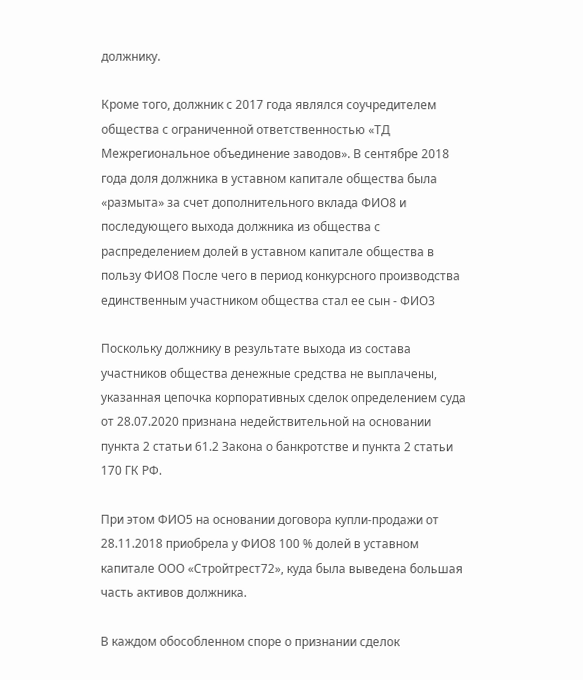должнику.

Кроме того, должник с 2017 года являлся соучредителем общества с ограниченной ответственностью «ТД Межрегиональное объединение заводов». В сентябре 2018 года доля должника в уставном капитале общества была «размыта» за счет дополнительного вклада ФИО8 и последующего выхода должника из общества с распределением долей в уставном капитале общества в пользу ФИО8 После чего в период конкурсного производства единственным участником общества стал ее сын - ФИО3

Поскольку должнику в результате выхода из состава участников общества денежные средства не выплачены, указанная цепочка корпоративных сделок определением суда от 28.07.2020 признана недействительной на основании пункта 2 статьи 61.2 Закона о банкротстве и пункта 2 статьи 170 ГК РФ.

При этом ФИО5 на основании договора купли-продажи от 28.11.2018 приобрела у ФИО8 100 % долей в уставном капитале ООО «Стройтрест72», куда была выведена большая часть активов должника.

В каждом обособленном споре о признании сделок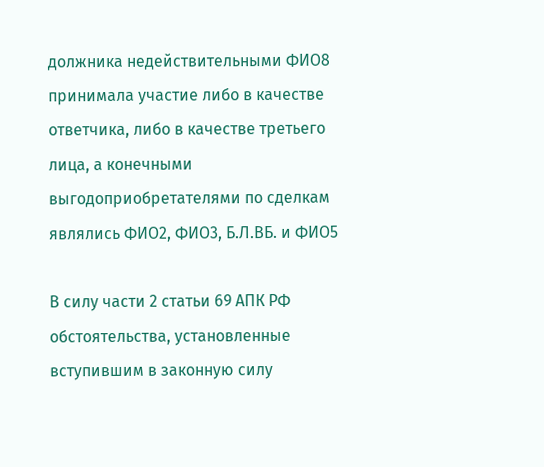должника недействительными ФИО8 принимала участие либо в качестве ответчика, либо в качестве третьего лица, а конечными выгодоприобретателями по сделкам являлись ФИО2, ФИО3, Б.Л.ВБ. и ФИО5

В силу части 2 статьи 69 АПК РФ обстоятельства, установленные вступившим в законную силу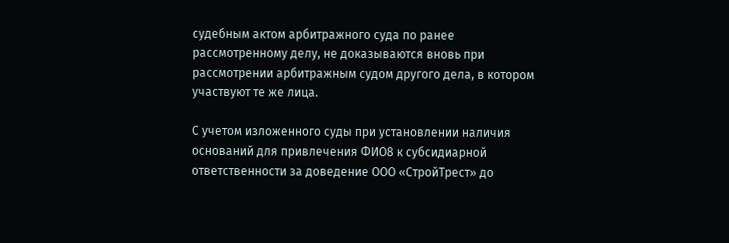судебным актом арбитражного суда по ранее рассмотренному делу, не доказываются вновь при рассмотрении арбитражным судом другого дела, в котором участвуют те же лица.

С учетом изложенного суды при установлении наличия оснований для привлечения ФИО8 к субсидиарной ответственности за доведение ООО «СтройТрест» до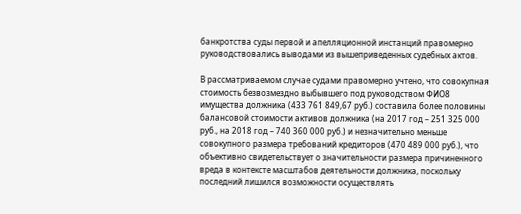банкротства суды первой и апелляционной инстанций правомерно руководствовались выводами из вышеприведенных судебных актов.

В рассматриваемом случае судами правомерно учтено, что совокупная стоимость безвозмездно выбывшего под руководством ФИО8 имущества должника (433 761 849,67 руб.) составила более половины балансовой стоимости активов должника (на 2017 год – 251 325 000 руб., на 2018 год – 740 360 000 руб.) и незначительно меньше совокупного размера требований кредиторов (470 489 000 руб.), что объективно свидетельствует о значительности размера причиненного вреда в контексте масштабов деятельности должника, поскольку последний лишился возможности осуществлять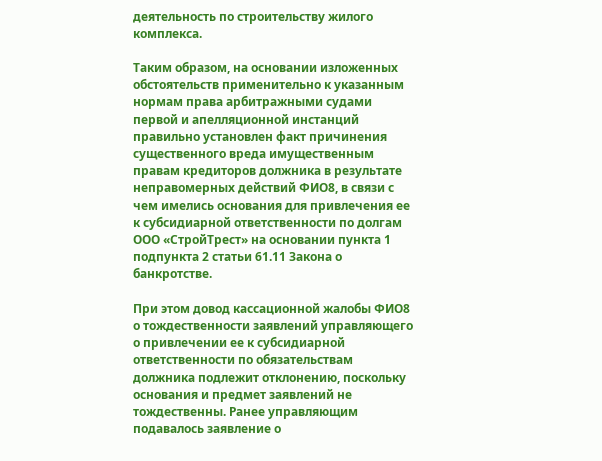деятельность по строительству жилого комплекса.

Таким образом, на основании изложенных обстоятельств применительно к указанным нормам права арбитражными судами первой и апелляционной инстанций правильно установлен факт причинения существенного вреда имущественным правам кредиторов должника в результате неправомерных действий ФИО8, в связи с чем имелись основания для привлечения ее к субсидиарной ответственности по долгам ООО «СтройТрест» на основании пункта 1 подпункта 2 статьи 61.11 Закона о банкротстве.

При этом довод кассационной жалобы ФИО8 о тождественности заявлений управляющего о привлечении ее к субсидиарной ответственности по обязательствам должника подлежит отклонению, поскольку основания и предмет заявлений не тождественны. Ранее управляющим подавалось заявление о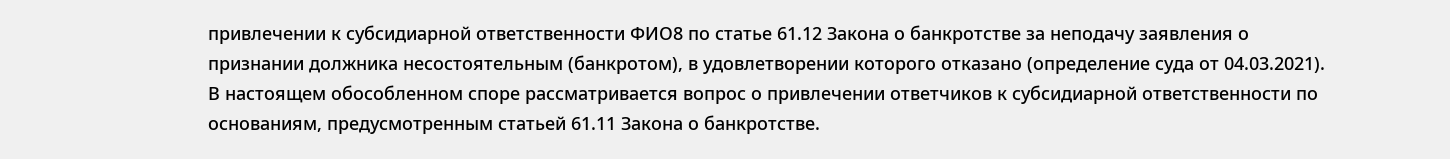привлечении к субсидиарной ответственности ФИО8 по статье 61.12 Закона о банкротстве за неподачу заявления о признании должника несостоятельным (банкротом), в удовлетворении которого отказано (определение суда от 04.03.2021). В настоящем обособленном споре рассматривается вопрос о привлечении ответчиков к субсидиарной ответственности по основаниям, предусмотренным статьей 61.11 Закона о банкротстве.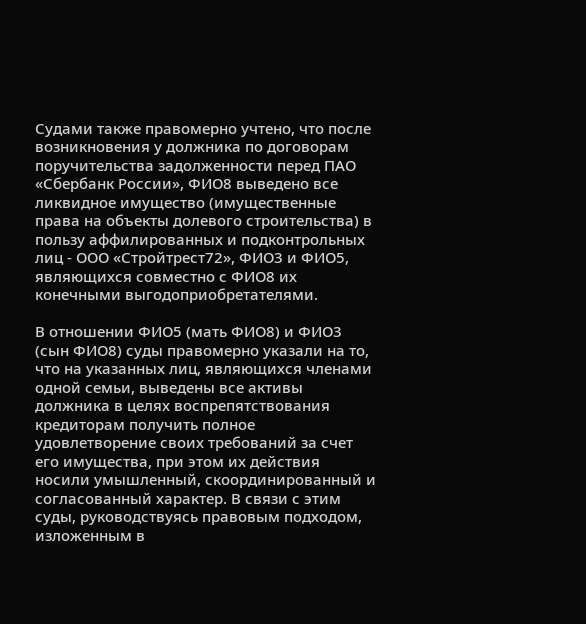Судами также правомерно учтено, что после возникновения у должника по договорам поручительства задолженности перед ПАО «Сбербанк России», ФИО8 выведено все ликвидное имущество (имущественные права на объекты долевого строительства) в пользу аффилированных и подконтрольных лиц - ООО «Стройтрест72», ФИО3 и ФИО5, являющихся совместно с ФИО8 их конечными выгодоприобретателями.

В отношении ФИО5 (мать ФИО8) и ФИО3 (сын ФИО8) суды правомерно указали на то, что на указанных лиц, являющихся членами одной семьи, выведены все активы должника в целях воспрепятствования кредиторам получить полное удовлетворение своих требований за счет его имущества, при этом их действия носили умышленный, скоординированный и согласованный характер. В связи с этим суды, руководствуясь правовым подходом, изложенным в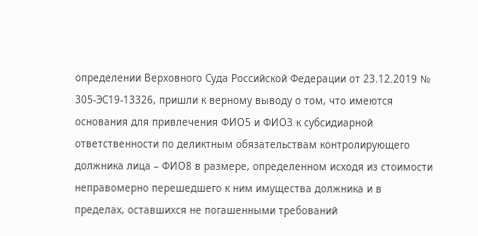определении Верховного Суда Российской Федерации от 23.12.2019 № 305-ЭС19-13326, пришли к верному выводу о том, что имеются основания для привлечения ФИО5 и ФИО3 к субсидиарной ответственности по деликтным обязательствам контролирующего должника лица – ФИО8 в размере, определенном исходя из стоимости неправомерно перешедшего к ним имущества должника и в пределах, оставшихся не погашенными требований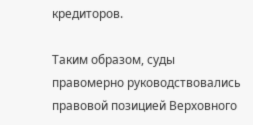кредиторов.

Таким образом, суды правомерно руководствовались правовой позицией Верховного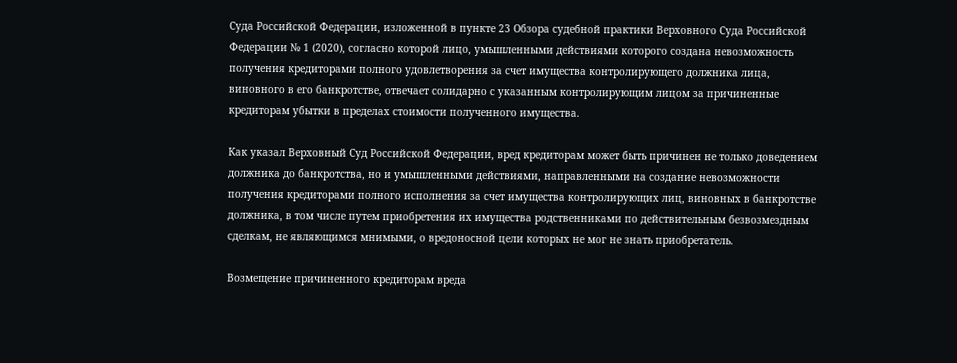Суда Российской Федерации, изложенной в пункте 23 Обзора судебной практики Верховного Суда Российской Федерации № 1 (2020), согласно которой лицо, умышленными действиями которого создана невозможность получения кредиторами полного удовлетворения за счет имущества контролирующего должника лица, виновного в его банкротстве, отвечает солидарно с указанным контролирующим лицом за причиненные кредиторам убытки в пределах стоимости полученного имущества.

Как указал Верховный Суд Российской Федерации, вред кредиторам может быть причинен не только доведением должника до банкротства, но и умышленными действиями, направленными на создание невозможности получения кредиторами полного исполнения за счет имущества контролирующих лиц, виновных в банкротстве должника, в том числе путем приобретения их имущества родственниками по действительным безвозмездным сделкам, не являющимся мнимыми, о вредоносной цели которых не мог не знать приобретатель.

Возмещение причиненного кредиторам вреда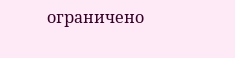ограничено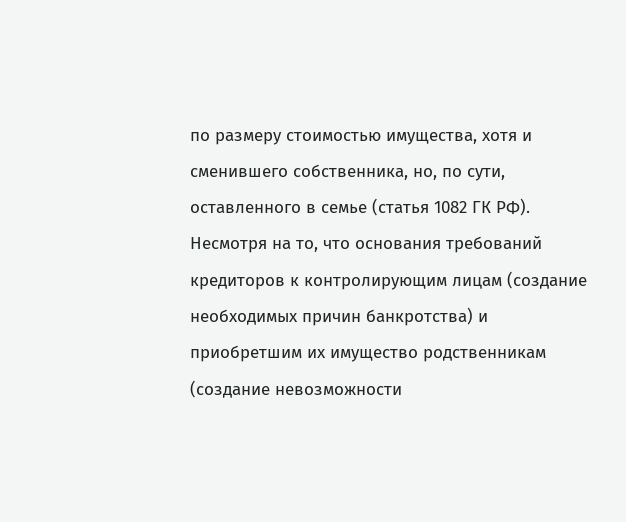по размеру стоимостью имущества, хотя и сменившего собственника, но, по сути, оставленного в семье (статья 1082 ГК РФ). Несмотря на то, что основания требований кредиторов к контролирующим лицам (создание необходимых причин банкротства) и приобретшим их имущество родственникам (создание невозможности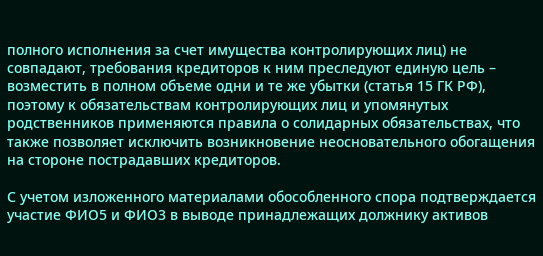полного исполнения за счет имущества контролирующих лиц) не совпадают, требования кредиторов к ним преследуют единую цель – возместить в полном объеме одни и те же убытки (статья 15 ГК РФ), поэтому к обязательствам контролирующих лиц и упомянутых родственников применяются правила о солидарных обязательствах, что также позволяет исключить возникновение неосновательного обогащения на стороне пострадавших кредиторов.

С учетом изложенного материалами обособленного спора подтверждается участие ФИО5 и ФИО3 в выводе принадлежащих должнику активов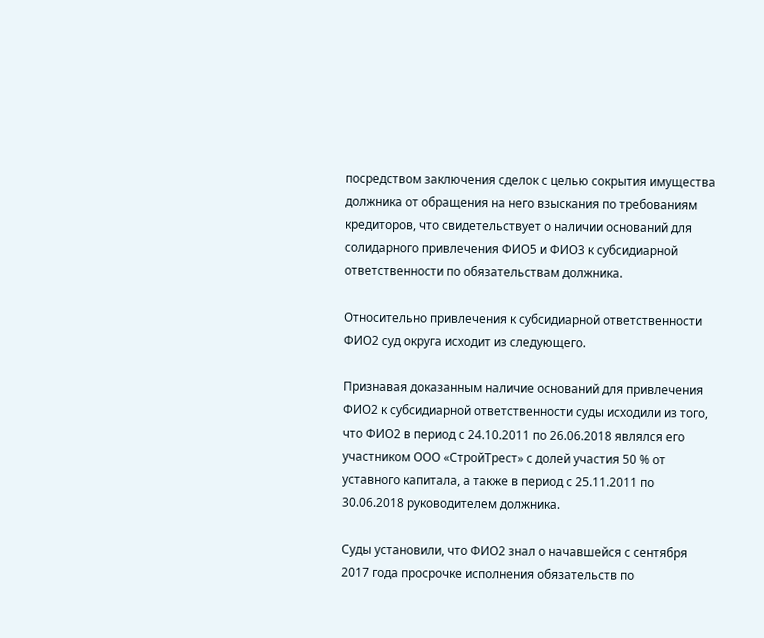посредством заключения сделок с целью сокрытия имущества должника от обращения на него взыскания по требованиям кредиторов, что свидетельствует о наличии оснований для солидарного привлечения ФИО5 и ФИО3 к субсидиарной ответственности по обязательствам должника.

Относительно привлечения к субсидиарной ответственности ФИО2 суд округа исходит из следующего.

Признавая доказанным наличие оснований для привлечения ФИО2 к субсидиарной ответственности суды исходили из того, что ФИО2 в период с 24.10.2011 по 26.06.2018 являлся его участником ООО «СтройТрест» с долей участия 50 % от уставного капитала, а также в период с 25.11.2011 по 30.06.2018 руководителем должника.

Суды установили, что ФИО2 знал о начавшейся с сентября 2017 года просрочке исполнения обязательств по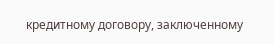кредитному договору, заключенному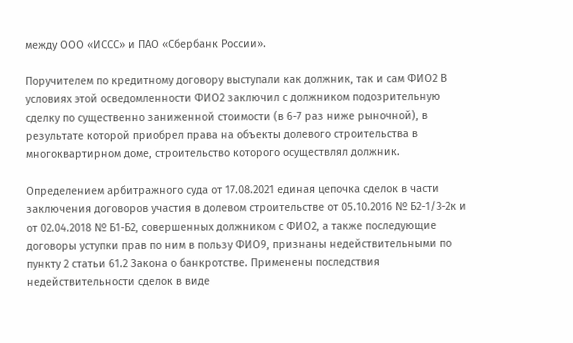между ООО «ИССС» и ПАО «Сбербанк России».

Поручителем по кредитному договору выступали как должник, так и сам ФИО2 В условиях этой осведомленности ФИО2 заключил с должником подозрительную сделку по существенно заниженной стоимости (в 6-7 раз ниже рыночной), в результате которой приобрел права на объекты долевого строительства в многоквартирном доме, строительство которого осуществлял должник.

Определением арбитражного суда от 17.08.2021 единая цепочка сделок в части заключения договоров участия в долевом строительстве от 05.10.2016 № Б2-1/3-2к и от 02.04.2018 № Б1-Б2, совершенных должником с ФИО2, а также последующие договоры уступки прав по ним в пользу ФИО9, признаны недействительными по пункту 2 статьи 61.2 Закона о банкротстве. Применены последствия недействительности сделок в виде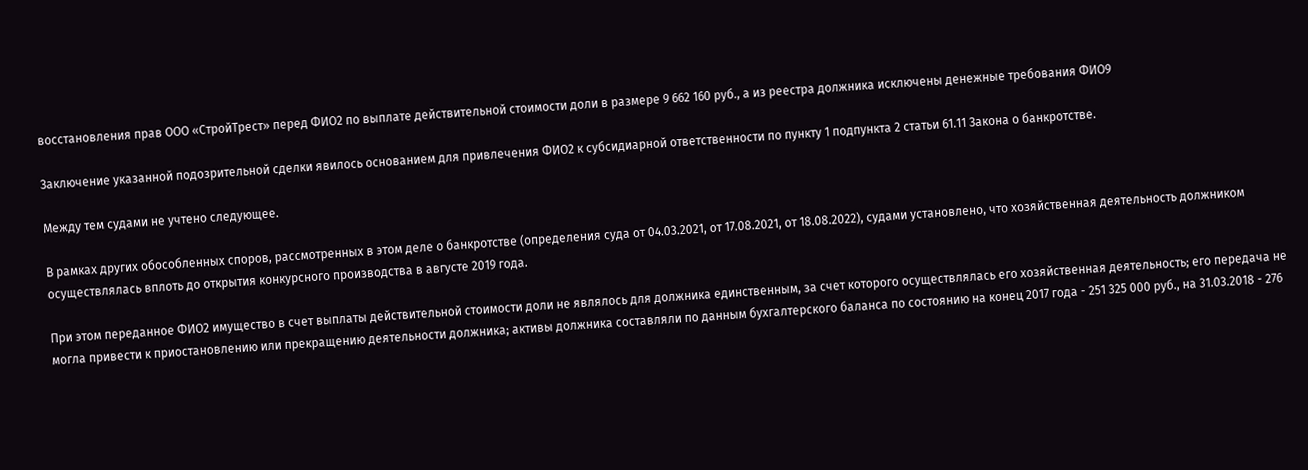восстановления прав ООО «СтройТрест» перед ФИО2 по выплате действительной стоимости доли в размере 9 662 160 руб., а из реестра должника исключены денежные требования ФИО9

Заключение указанной подозрительной сделки явилось основанием для привлечения ФИО2 к субсидиарной ответственности по пункту 1 подпункта 2 статьи 61.11 Закона о банкротстве.

Между тем судами не учтено следующее.

В рамках других обособленных споров, рассмотренных в этом деле о банкротстве (определения суда от 04.03.2021, от 17.08.2021, от 18.08.2022), судами установлено, что хозяйственная деятельность должником осуществлялась вплоть до открытия конкурсного производства в августе 2019 года.

При этом переданное ФИО2 имущество в счет выплаты действительной стоимости доли не являлось для должника единственным, за счет которого осуществлялась его хозяйственная деятельность; его передача не могла привести к приостановлению или прекращению деятельности должника; активы должника составляли по данным бухгалтерского баланса по состоянию на конец 2017 года - 251 325 000 руб., на 31.03.2018 - 276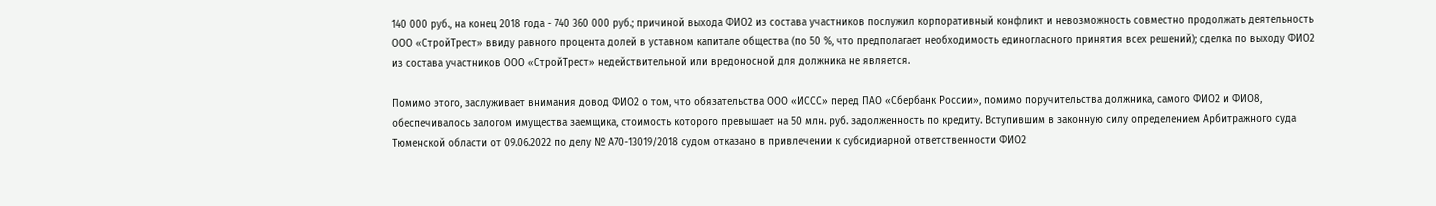140 000 руб., на конец 2018 года - 740 360 000 руб.; причиной выхода ФИО2 из состава участников послужил корпоративный конфликт и невозможность совместно продолжать деятельность ООО «СтройТрест» ввиду равного процента долей в уставном капитале общества (по 50 %, что предполагает необходимость единогласного принятия всех решений); сделка по выходу ФИО2 из состава участников ООО «СтройТрест» недействительной или вредоносной для должника не является.

Помимо этого, заслуживает внимания довод ФИО2 о том, что обязательства ООО «ИССС» перед ПАО «Сбербанк России», помимо поручительства должника, самого ФИО2 и ФИО8, обеспечивалось залогом имущества заемщика, стоимость которого превышает на 50 млн. руб. задолженность по кредиту. Вступившим в законную силу определением Арбитражного суда Тюменской области от 09.06.2022 по делу № А70-13019/2018 судом отказано в привлечении к субсидиарной ответственности ФИО2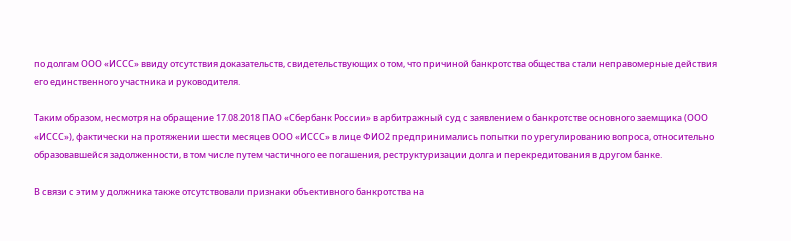по долгам ООО «ИССС» ввиду отсутствия доказательств, свидетельствующих о том, что причиной банкротства общества стали неправомерные действия его единственного участника и руководителя.

Таким образом, несмотря на обращение 17.08.2018 ПАО «Сбербанк России» в арбитражный суд с заявлением о банкротстве основного заемщика (ООО «ИССС»), фактически на протяжении шести месяцев ООО «ИССС» в лице ФИО2 предпринимались попытки по урегулированию вопроса, относительно образовавшейся задолженности, в том числе путем частичного ее погашения, реструктуризации долга и перекредитования в другом банке.

В связи с этим у должника также отсутствовали признаки объективного банкротства на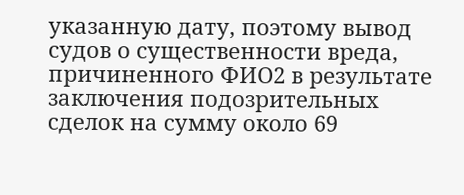указанную дату, поэтому вывод судов о существенности вреда, причиненного ФИО2 в результате заключения подозрительных сделок на сумму около 69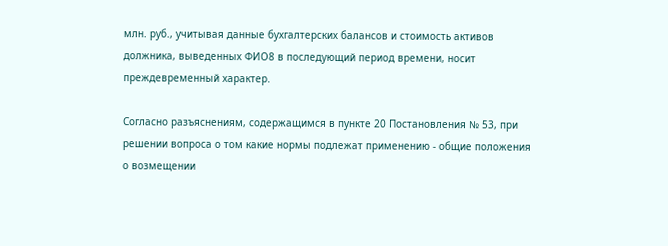млн. руб., учитывая данные бухгалтерских балансов и стоимость активов должника, выведенных ФИО8 в последующий период времени, носит преждевременный характер.

Согласно разъяснениям, содержащимся в пункте 20 Постановления № 53, при решении вопроса о том какие нормы подлежат применению - общие положения о возмещении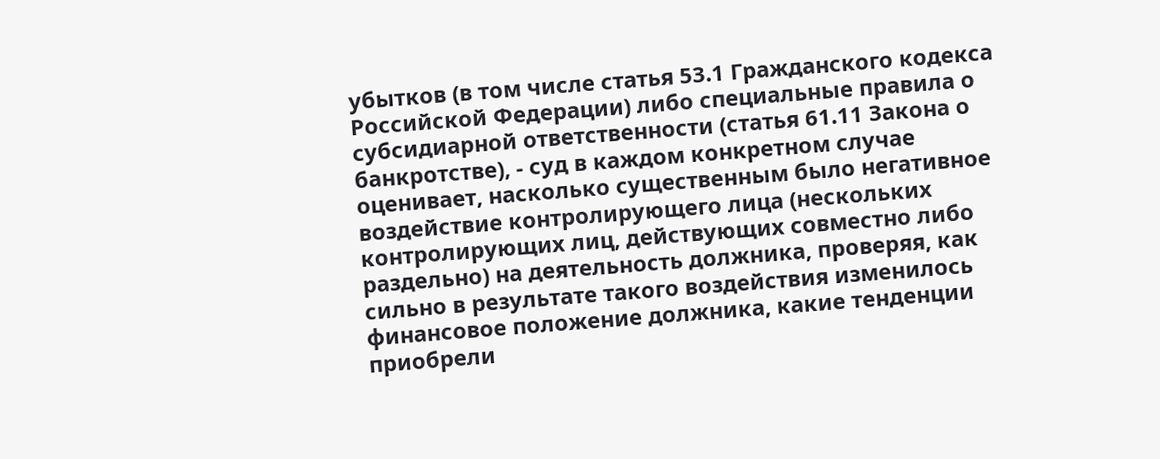убытков (в том числе статья 53.1 Гражданского кодекса Российской Федерации) либо специальные правила о субсидиарной ответственности (статья 61.11 Закона о банкротстве), - суд в каждом конкретном случае оценивает, насколько существенным было негативное воздействие контролирующего лица (нескольких контролирующих лиц, действующих совместно либо раздельно) на деятельность должника, проверяя, как сильно в результате такого воздействия изменилось финансовое положение должника, какие тенденции приобрели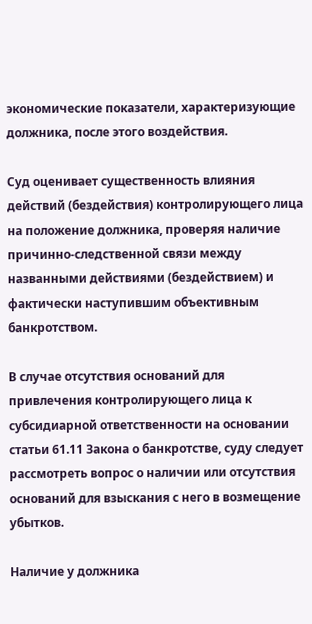экономические показатели, характеризующие должника, после этого воздействия.

Суд оценивает существенность влияния действий (бездействия) контролирующего лица на положение должника, проверяя наличие причинно-следственной связи между названными действиями (бездействием) и фактически наступившим объективным банкротством.

В случае отсутствия оснований для привлечения контролирующего лица к субсидиарной ответственности на основании статьи 61.11 Закона о банкротстве, суду следует рассмотреть вопрос о наличии или отсутствия оснований для взыскания с него в возмещение убытков.

Наличие у должника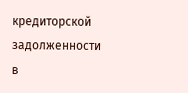кредиторской задолженности в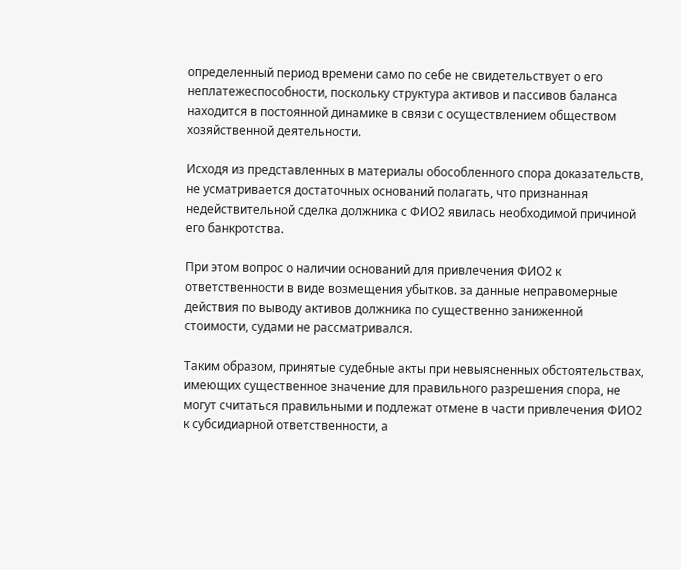определенный период времени само по себе не свидетельствует о его неплатежеспособности, поскольку структура активов и пассивов баланса находится в постоянной динамике в связи с осуществлением обществом хозяйственной деятельности.

Исходя из представленных в материалы обособленного спора доказательств, не усматривается достаточных оснований полагать, что признанная недействительной сделка должника с ФИО2 явилась необходимой причиной его банкротства.

При этом вопрос о наличии оснований для привлечения ФИО2 к ответственности в виде возмещения убытков. за данные неправомерные действия по выводу активов должника по существенно заниженной стоимости, судами не рассматривался.

Таким образом, принятые судебные акты при невыясненных обстоятельствах, имеющих существенное значение для правильного разрешения спора, не могут считаться правильными и подлежат отмене в части привлечения ФИО2 к субсидиарной ответственности, а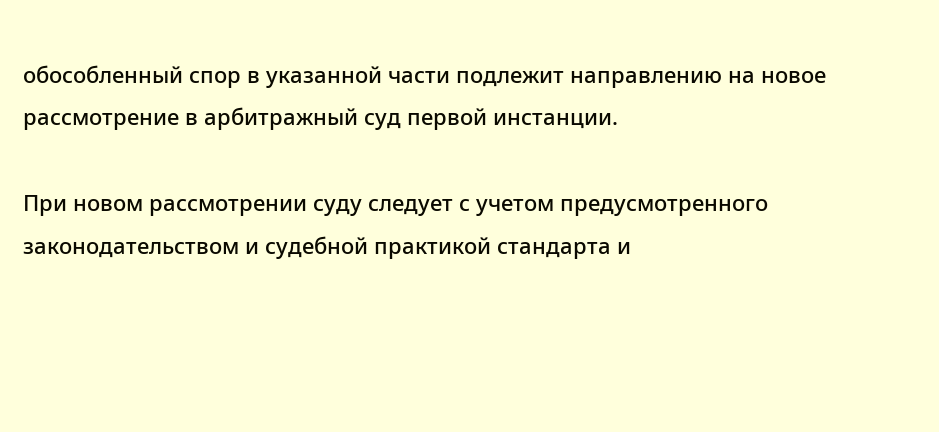обособленный спор в указанной части подлежит направлению на новое рассмотрение в арбитражный суд первой инстанции.

При новом рассмотрении суду следует с учетом предусмотренного законодательством и судебной практикой стандарта и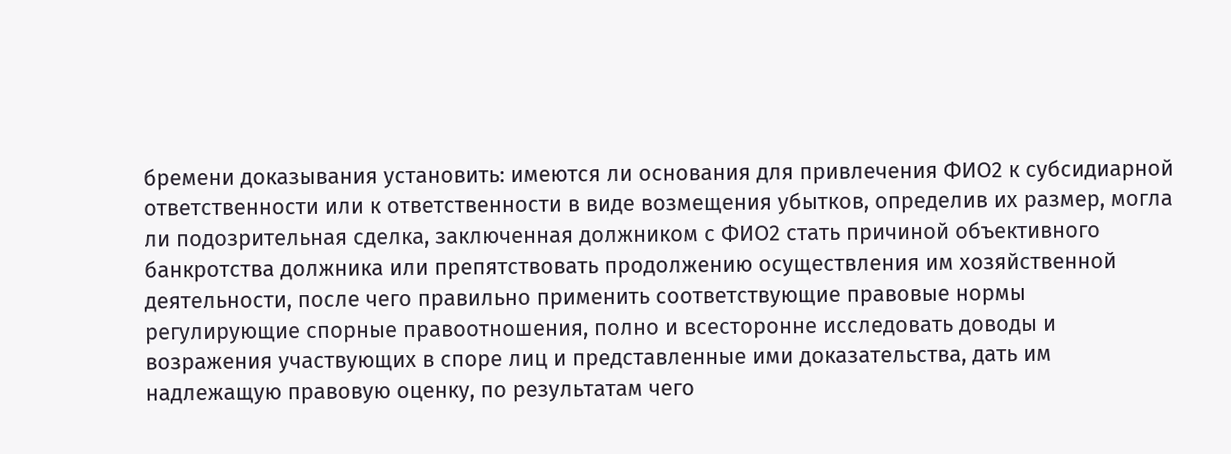бремени доказывания установить: имеются ли основания для привлечения ФИО2 к субсидиарной ответственности или к ответственности в виде возмещения убытков, определив их размер, могла ли подозрительная сделка, заключенная должником с ФИО2 стать причиной объективного банкротства должника или препятствовать продолжению осуществления им хозяйственной деятельности, после чего правильно применить соответствующие правовые нормы регулирующие спорные правоотношения, полно и всесторонне исследовать доводы и возражения участвующих в споре лиц и представленные ими доказательства, дать им надлежащую правовую оценку, по результатам чего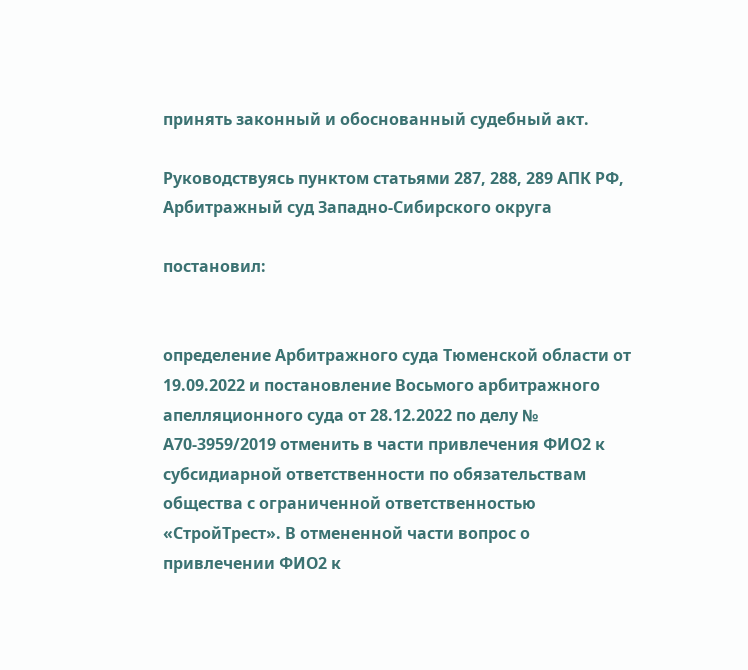принять законный и обоснованный судебный акт.

Руководствуясь пунктом статьями 287, 288, 289 АПК РФ, Арбитражный суд Западно-Сибирского округа

постановил:


определение Арбитражного суда Тюменской области от 19.09.2022 и постановление Восьмого арбитражного апелляционного суда от 28.12.2022 по делу № А70-3959/2019 отменить в части привлечения ФИО2 к субсидиарной ответственности по обязательствам общества с ограниченной ответственностью «СтройТрест». В отмененной части вопрос о привлечении ФИО2 к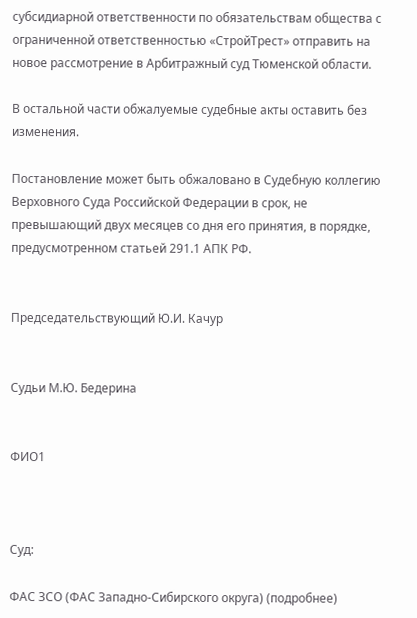субсидиарной ответственности по обязательствам общества с ограниченной ответственностью «СтройТрест» отправить на новое рассмотрение в Арбитражный суд Тюменской области.

В остальной части обжалуемые судебные акты оставить без изменения.

Постановление может быть обжаловано в Судебную коллегию Верховного Суда Российской Федерации в срок, не превышающий двух месяцев со дня его принятия, в порядке, предусмотренном статьей 291.1 АПК РФ.


Председательствующий Ю.И. Качур


Судьи М.Ю. Бедерина


ФИО1



Суд:

ФАС ЗСО (ФАС Западно-Сибирского округа) (подробнее)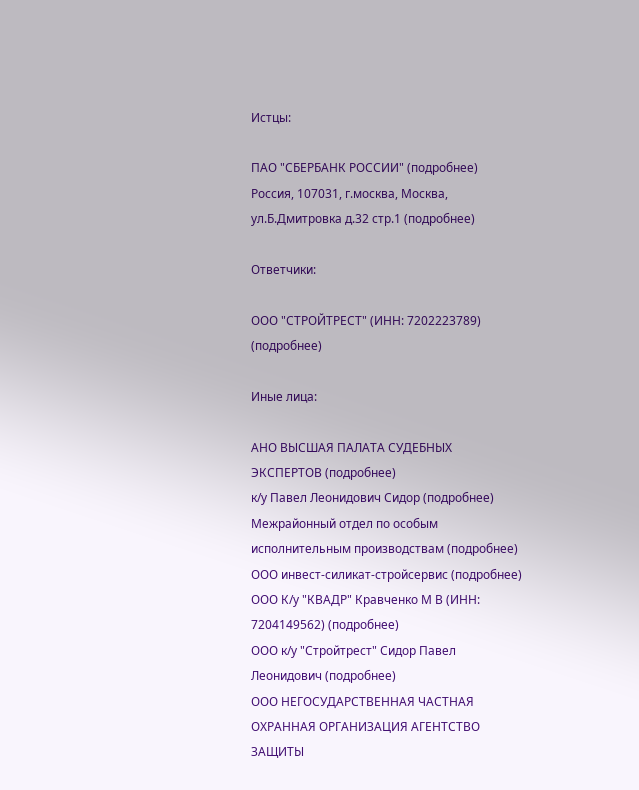Истцы:

ПАО "СБЕРБАНК РОССИИ" (подробнее)
Россия, 107031, г.москва, Москва, ул.Б.Дмитровка д.32 стр.1 (подробнее)

Ответчики:

ООО "СТРОЙТРЕСТ" (ИНН: 7202223789) (подробнее)

Иные лица:

АНО ВЫСШАЯ ПАЛАТА СУДЕБНЫХ ЭКСПЕРТОВ (подробнее)
к/у Павел Леонидович Сидор (подробнее)
Межрайонный отдел по особым исполнительным производствам (подробнее)
ООО инвест-силикат-стройсервис (подробнее)
ООО К/у "КВАДР" Кравченко М В (ИНН: 7204149562) (подробнее)
ООО к/у "Стройтрест" Сидор Павел Леонидович (подробнее)
ООО НЕГОСУДАРСТВЕННАЯ ЧАСТНАЯ ОХРАННАЯ ОРГАНИЗАЦИЯ АГЕНТСТВО ЗАЩИТЫ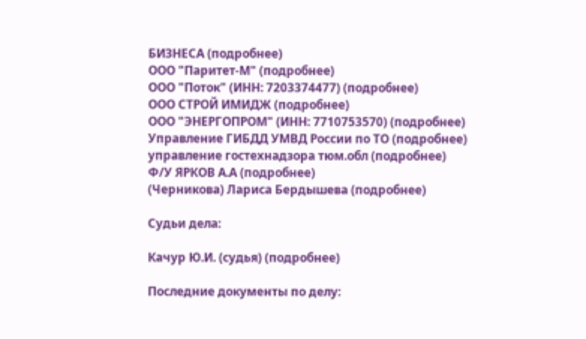БИЗНЕСА (подробнее)
ООО "Паритет-М" (подробнее)
ООО "Поток" (ИНН: 7203374477) (подробнее)
ООО СТРОЙ ИМИДЖ (подробнее)
ООО "ЭНЕРГОПРОМ" (ИНН: 7710753570) (подробнее)
Управление ГИБДД УМВД России по ТО (подробнее)
управление гостехнадзора тюм.обл (подробнее)
Ф/У ЯРКОВ А.А (подробнее)
(Черникова) Лариса Бердышева (подробнее)

Судьи дела:

Качур Ю.И. (судья) (подробнее)

Последние документы по делу: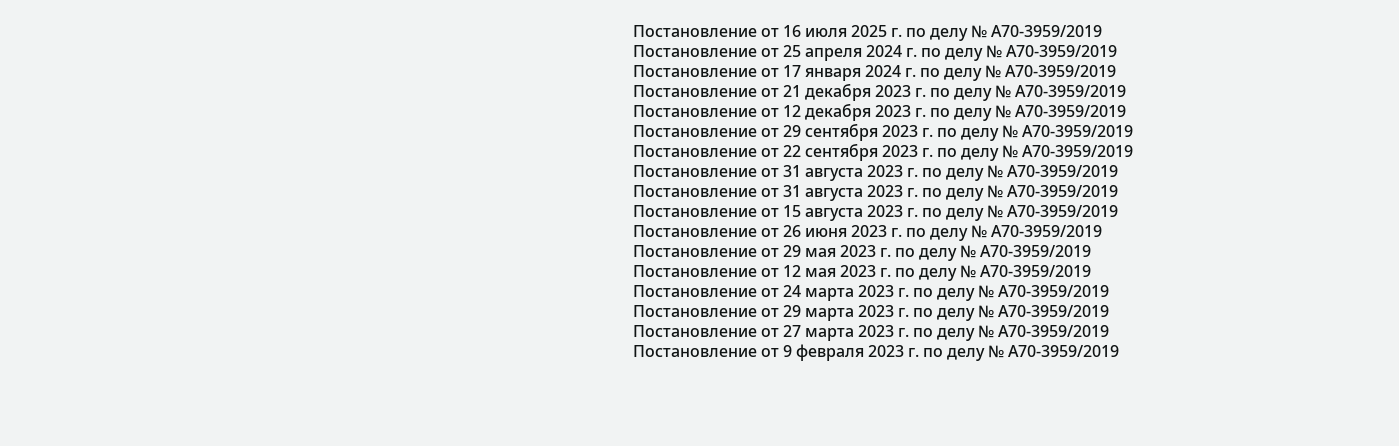Постановление от 16 июля 2025 г. по делу № А70-3959/2019
Постановление от 25 апреля 2024 г. по делу № А70-3959/2019
Постановление от 17 января 2024 г. по делу № А70-3959/2019
Постановление от 21 декабря 2023 г. по делу № А70-3959/2019
Постановление от 12 декабря 2023 г. по делу № А70-3959/2019
Постановление от 29 сентября 2023 г. по делу № А70-3959/2019
Постановление от 22 сентября 2023 г. по делу № А70-3959/2019
Постановление от 31 августа 2023 г. по делу № А70-3959/2019
Постановление от 31 августа 2023 г. по делу № А70-3959/2019
Постановление от 15 августа 2023 г. по делу № А70-3959/2019
Постановление от 26 июня 2023 г. по делу № А70-3959/2019
Постановление от 29 мая 2023 г. по делу № А70-3959/2019
Постановление от 12 мая 2023 г. по делу № А70-3959/2019
Постановление от 24 марта 2023 г. по делу № А70-3959/2019
Постановление от 29 марта 2023 г. по делу № А70-3959/2019
Постановление от 27 марта 2023 г. по делу № А70-3959/2019
Постановление от 9 февраля 2023 г. по делу № А70-3959/2019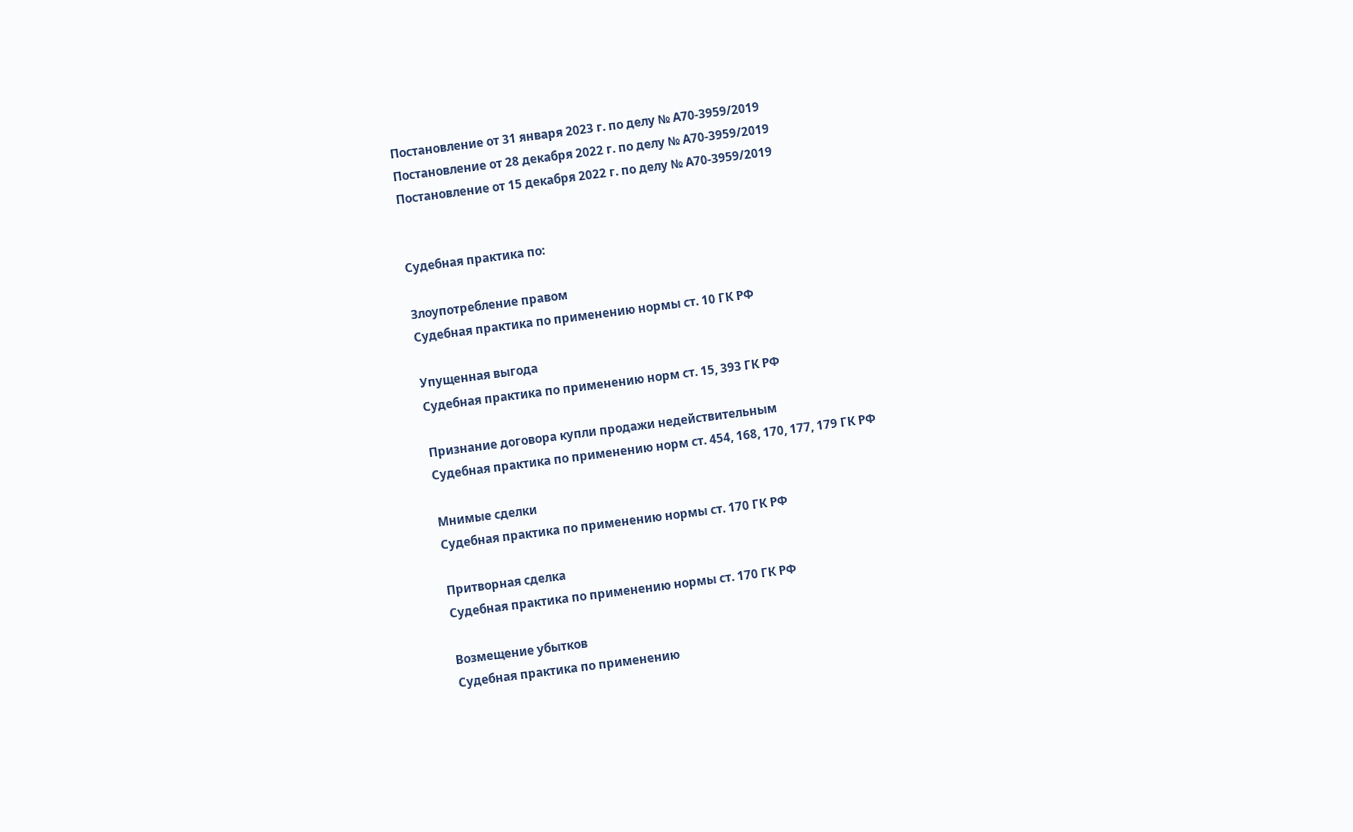Постановление от 31 января 2023 г. по делу № А70-3959/2019
Постановление от 28 декабря 2022 г. по делу № А70-3959/2019
Постановление от 15 декабря 2022 г. по делу № А70-3959/2019


Судебная практика по:

Злоупотребление правом
Судебная практика по применению нормы ст. 10 ГК РФ

Упущенная выгода
Судебная практика по применению норм ст. 15, 393 ГК РФ

Признание договора купли продажи недействительным
Судебная практика по применению норм ст. 454, 168, 170, 177, 179 ГК РФ

Мнимые сделки
Судебная практика по применению нормы ст. 170 ГК РФ

Притворная сделка
Судебная практика по применению нормы ст. 170 ГК РФ

Возмещение убытков
Судебная практика по применению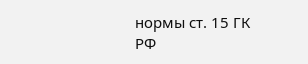нормы ст. 15 ГК РФ